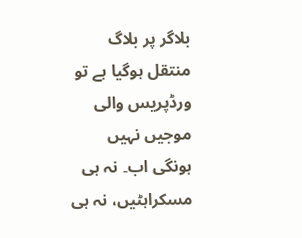بلاگر پر بلاگ منتقل ہوگیا ہے تو ورڈپریس والی موجیں نہیں ہونگی اب۔ نہ ہی مسکراہٹیں، نہ ہی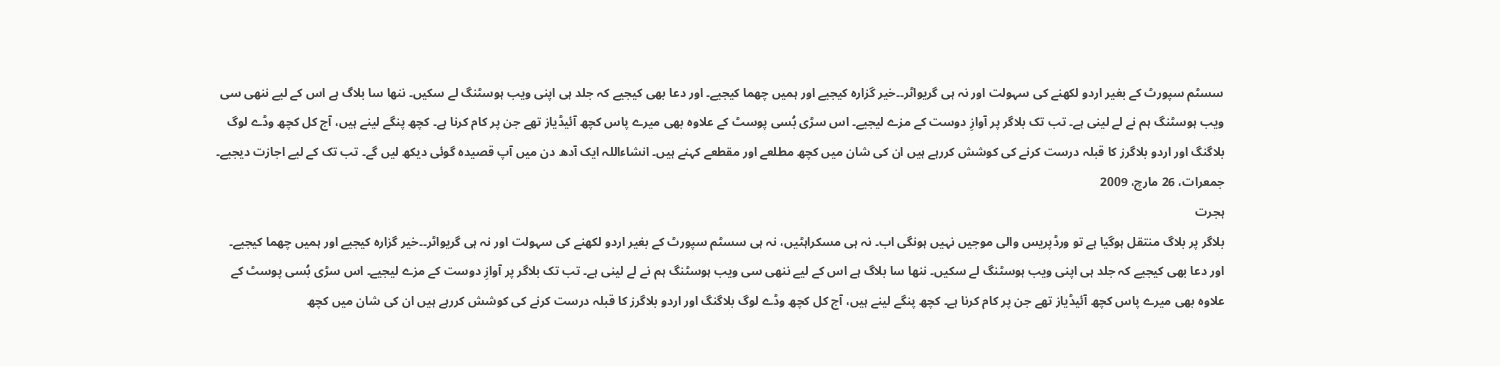سسٹم سپورٹ کے بغیر اردو لکھنے کی سہولت اور نہ ہی گریواٹر۔۔خیر گزارہ کیجیے اور ہمیں چھما کیجیے۔ اور دعا بھی کیجیے کہ جلد ہی اپنی ویب ہوسٹنگ لے سکیں۔ ننھا سا بلاگ ہے اس کے لیے ننھی سی ویب ہوسٹنگ ہم نے لے لینی ہے۔ تب تک بلاگر پر آوازِ دوست کے مزے لیجیے۔ اس سڑی بُسی پوسٹ کے علاوہ بھی میرے پاس کچھ آئیڈیاز تھے جن پر کام کرنا ہے۔ کچھ پنگے لینے ہیں، آج کل کچھ وڈے لوگ بلاگنگ اور اردو بلاگرز کا قبلہ درست کرنے کی کوشش کررہے ہیں ان کی شان میں کچھ مطلعے اور مقطعے کہنے ہیں۔ انشاءاللہ ایک آدھ دن میں آپ قصیدہ گوئی دیکھ لیں گے۔ تب تک کے لیے اجازت دیجیے۔
جمعرات، 26 مارچ، 2009
ہجرت
بلاگر پر بلاگ منتقل ہوگیا ہے تو ورڈپریس والی موجیں نہیں ہونگی اب۔ نہ ہی مسکراہٹیں، نہ ہی سسٹم سپورٹ کے بغیر اردو لکھنے کی سہولت اور نہ ہی گریواٹر۔۔خیر گزارہ کیجیے اور ہمیں چھما کیجیے۔ اور دعا بھی کیجیے کہ جلد ہی اپنی ویب ہوسٹنگ لے سکیں۔ ننھا سا بلاگ ہے اس کے لیے ننھی سی ویب ہوسٹنگ ہم نے لے لینی ہے۔ تب تک بلاگر پر آوازِ دوست کے مزے لیجیے۔ اس سڑی بُسی پوسٹ کے علاوہ بھی میرے پاس کچھ آئیڈیاز تھے جن پر کام کرنا ہے۔ کچھ پنگے لینے ہیں، آج کل کچھ وڈے لوگ بلاگنگ اور اردو بلاگرز کا قبلہ درست کرنے کی کوشش کررہے ہیں ان کی شان میں کچھ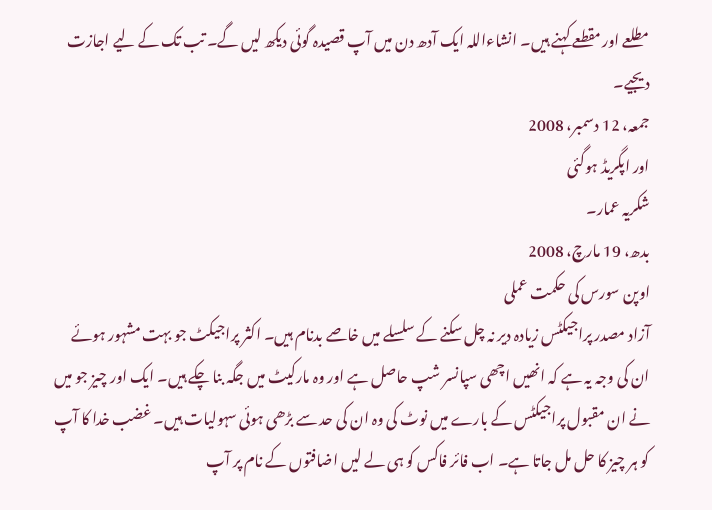مطلعے اور مقطعے کہنے ہیں۔ انشاءاللہ ایک آدھ دن میں آپ قصیدہ گوئی دیکھ لیں گے۔ تب تک کے لیے اجازت دیجیے۔
جمعہ، 12 دسمبر، 2008
اور اپگریڈ ہوگئی
شکریہ عمار۔
بدھ، 19 مارچ، 2008
اوپن سورس کی حکمت عملی
آزاد مصدر پراجیکٹس زیادہ دیر نہ چل سکنے کے سلسلے میں خاصے بدنام ہیں۔ اکثر پراجیکٹ جو بہت مشہور ہوئے ان کی وجہ یہ ہے کہ انھیں اچھی سپانسر شپ حاصل ہے اور وہ مارکیٹ میں جگہ بنا چکے ہیں۔ ایک اور چیز جو میں نے ان مقبول پراجیکٹس کے بارے میں نوٹ کی وہ ان کی حد سے بڑھی ہوئی سہولیات ہیں۔ غضب خدا کا آپ کو ہر چیز کا حل مل جاتا ہے۔ اب فائر فاکس کو ہی لے لیں اضافتوں کے نام پر آپ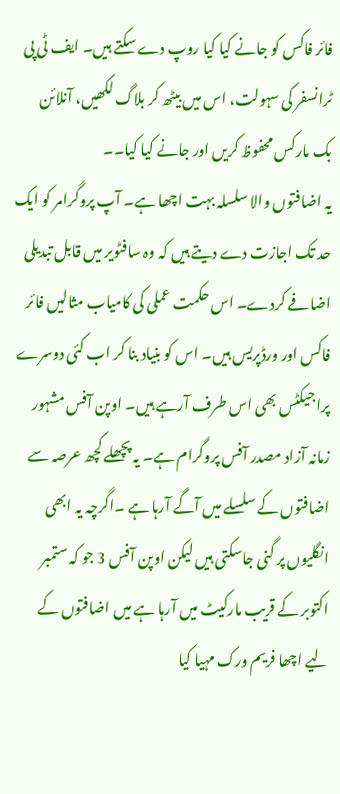فائر فاکس کو جانے کیا کیا روپ دے سکتے ہیں۔ ایف ٹی پی ٹرانسفر کی سہولت، اس میں بیٹھ کر بلاگ لکھیں، آنلائن بک مارکس محفوظ کریں اور جانے کیا کیا۔۔
یہ اضافتوں والا سلسلہ بہت اچھا ہے۔ آپ پروگرامر کو ایک حد تک اجازت دے دیتے ہیں کہ وہ سافٹویر میں قابل تبدیلی اضافے کردے۔ اس حکمت عملی کی کامیاب مثالیں فائر فاکس اور ورڈپریس ہیں۔ اس کو بنیاد بنا کر اب کئی دوسرے پراجیکٹس بھی اس طرف آرہے ہیں۔ اوپن آفس مشہور زمانہ آزاد مصدر آفس پروگرام ہے۔ یہ پچھلے کچھ عرصہ سے اضافتوں کے سلسلے میں آگے آرہا ہے ۔اگرچہ یہ ابھی انگلیوں پر گنی جاسکتی ہیں لیکن اوپن آفس 3 جو کہ ستمبر اکتوبر کے قریب مارکیٹ میں آرہا ہے میں اضافتوں کے لیے اچھا فریم ورک مہیا کیا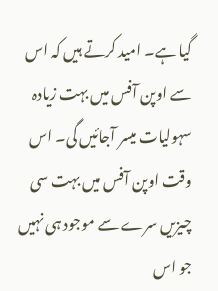گیا ہے۔ امید کرتے ہیں کہ اس سے اوپن آفس میں بہت زیادہ سہولیات میسر آجائیں گی۔ اس وقت اوپن آفس میں بہت سی چیزیں سرے سے موجود ہی نہیں جو اس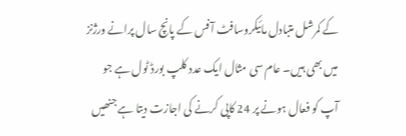کے کمرشل متبادل مائیکروسافٹ آفس کے پانچ سال پرانے ورژنز میں بھی ہیں۔ عام سی مثال ایک عدد کلپ بورڈ ٹول ہے جو آپ کو فعال ہونے پر 24 کاپی کرنے کی اجازت دیتا ہے جنھیں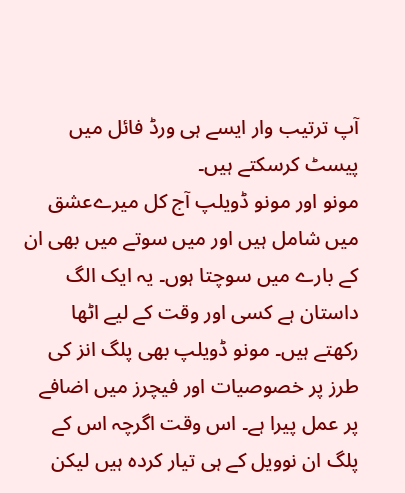آپ ترتیب وار ایسے ہی ورڈ فائل میں پیسٹ کرسکتے ہیں۔
مونو اور مونو ڈویلپ آج کل میرےعشق میں شامل ہیں اور میں سوتے میں بھی ان کے بارے میں سوچتا ہوں۔ یہ ایک الگ داستان ہے کسی اور وقت کے لیے اٹھا رکھتے ہیں۔ مونو ڈویلپ بھی پلگ انز کی طرز پر خصوصیات اور فیچرز میں اضافے پر عمل پیرا ہے۔ اس وقت اگرچہ اس کے پلگ ان نوویل کے ہی تیار کردہ ہیں لیکن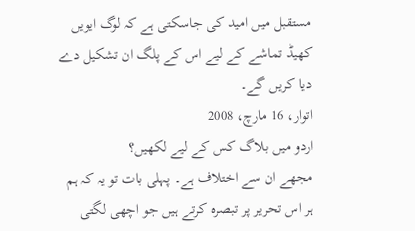مستقبل میں امید کی جاسکتی ہے کہ لوگ ایویں کھیڈ تماشے کے لیے اس کے پلگ ان تشکیل دے دیا کریں گے۔
اتوار، 16 مارچ، 2008
اردو میں بلاگ کس کے لیے لکھیں؟
مجھے ان سے اختلاف ہے۔ پہلی بات تو یہ کہ ہم ہر اس تحریر پر تبصرہ کرتے ہیں جو اچھی لگتی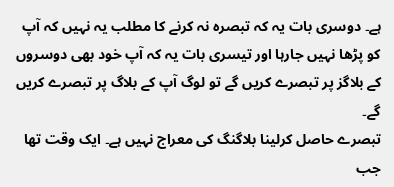ہے۔ دوسری بات یہ کہ تبصرہ نہ کرنے کا مطلب یہ نہیں کہ آپ کو پڑھا نہیں جارہا اور تیسری بات یہ کہ آپ خود بھی دوسروں کے بلاگز پر تبصرے کریں گے تو لوگ آپ کے بلاگ پر تبصرے کریں گے۔
تبصرے حاصل کرلینا بلاگنگ کی معراج نہیں ہے۔ ایک وقت تھا جب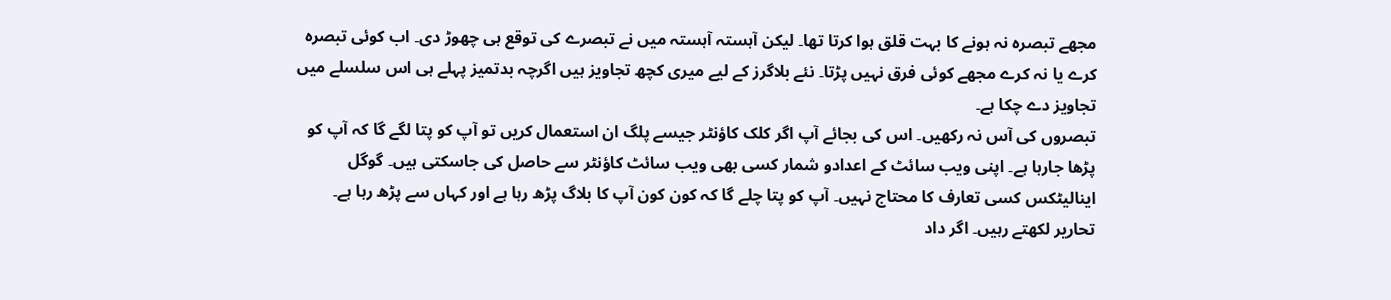مجھے تبصرہ نہ ہونے کا بہت قلق ہوا کرتا تھا۔ لیکن آہستہ آہستہ میں نے تبصرے کی توقع ہی چھوڑ دی۔ اب کوئی تبصرہ کرے یا نہ کرے مجھے کوئی فرق نہیں پڑتا۔ نئے بلاگرز کے لیے میری کچھ تجاویز ہیں اگرچہ بدتمیز پہلے ہی اس سلسلے میں تجاویز دے چکا ہے۔
تبصروں کی آس نہ رکھیں۔ اس کی بجائے آپ اگر کلک کاؤنٹر جیسے پلگ ان استعمال کریں تو آپ کو پتا لگے گا کہ آپ کو پڑھا جارہا ہے۔ اپنی ویب سائٹ کے اعدادو شمار کسی بھی ویب سائٹ کاؤنٹر سے حاصل کی جاسکتی ہیں۔ گوگل اینالیٹکس کسی تعارف کا محتاج نہیں۔ آپ کو پتا چلے گا کہ کون کون آپ کا بلاگ پڑھ رہا ہے اور کہاں سے پڑھ رہا ہے۔
تحاریر لکھتے رہیں۔ اگر داد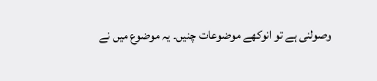وصولنی ہے تو انوکھے موضوعات چنیں۔ یہ موضوع میں نے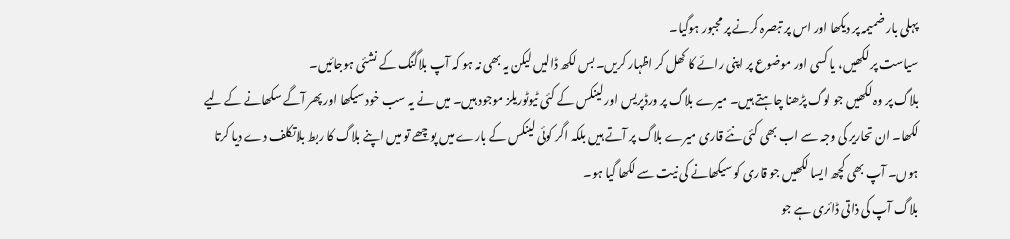پہلی بار ضمیمہ پر دیکھا اور اس پر تبصرہ کرنے پر مجبور ہوگیا۔
سیاست پر لکھیں، یا کسی اور موضوع پر اپنی رائے کا کھل کر اظہار کریں۔ بس لکھ ڈالیں لیکن یہ بھی نہ ہو کہ آپ بلاگنگ کے نشئی ہوجائیں۔
بلاگ پر وہ لکھیں جو لوگ پڑھنا چاہتے ہیں۔ میرے بلاگ پر ورڈپریس اور لینکس کے کئی ٹیوٹوریلز موجود ہیں۔ میں نے یہ سب خود سیکھا اور پھر آگے سکھانے کے لیے لکھا۔ ان تحاریر کی وجہ سے اب بھی کئی نئے قاری میرے بلاگ پر آتے ہیں بلکہ اگر کوئی لینکس کے بارے میں پوچھے تو میں اپنے بلاگ کا ربط بلاتکلف دے دیا کرتا ہوں۔ آپ بھی کچھ ایسا لکھیں جو قاری کو سیکھانے کی نیت سے لکھا گیا ہو۔
بلاگ آپ کی ذاتی ڈائری ہے جو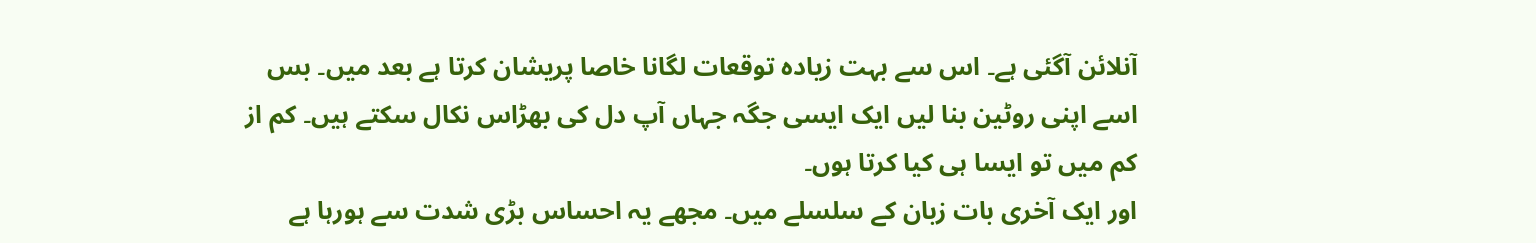آنلائن آگئی ہے۔ اس سے بہت زیادہ توقعات لگانا خاصا پریشان کرتا ہے بعد میں۔ بس اسے اپنی روٹین بنا لیں ایک ایسی جگہ جہاں آپ دل کی بھڑاس نکال سکتے ہیں۔ کم از کم میں تو ایسا ہی کیا کرتا ہوں۔
اور ایک آخری بات زبان کے سلسلے میں۔ مجھے یہ احساس بڑی شدت سے ہورہا ہے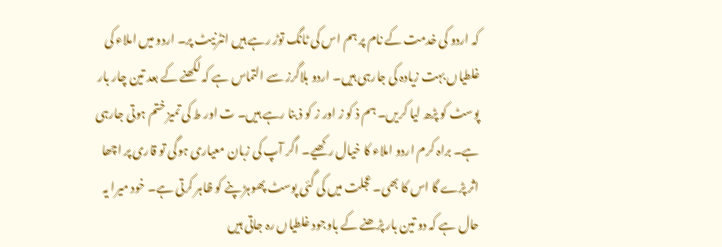کہ اردو کی خدمت کے نام پر ہم اس کی ٹانگ توڑ رہے ہیں انٹرنیٹ پر۔ اردو میں املاء کی غلطیاں بہت زیادہ کی جارہی ہیں۔ اردو بلاگرز سے التماس ہے کہ لکھنے کے بعد تین چار بار پوسٹ کو پڑھ لیا کریں۔ ہم ذ کو ز اور ز کو ذ بنا رہے ہیں۔ ت اور ط کی تمیز ختم ہوتی جارہی ہے۔ براہ کرم اردو املاء کا خیال رکھیے۔ اگر آپ کی زبان معیاری ہوگی تو قاری پر اچھا اثر پڑے گا اس کا بھی۔ عجلت میں کی گئی پوسٹ پھوہڑ پنے کو ظاہر کرتی ہے۔ خود میرا یہ حال ہے کہ دو تین بار پڑھنے کے باوجود غلطیاں رہ جاتی ہیں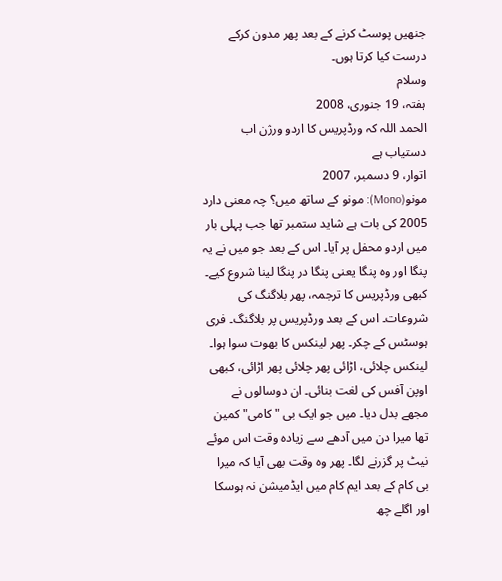جنھیں پوسٹ کرنے کے بعد پھر مدون کرکے درست کیا کرتا ہوں۔
وسلام
ہفتہ، 19 جنوری، 2008
الحمد اللہ کہ ورڈپریس کا اردو ورژن اب دستیاب ہے
اتوار، 9 دسمبر، 2007
مونو(Mono): مونو کے ساتھ میں؟ چہ معنی دارد
2005 کی بات ہے شاید ستمبر تھا جب پہلی بار میں اردو محفل پر آیا۔ اس کے بعد جو میں نے یہ پنگا اور وہ پنگا یعنی پنگا در پنگا لینا شروع کیے۔ کبھی ورڈپریس کا ترجمہ، پھر بلاگنگ کی شروعات۔ اس کے بعد ورڈپریس پر بلاگنگ۔ فری ہوسٹس کے چکر۔ پھر لینکس کا بھوت سوا ہوا۔ لینکس چلائی، اڑائی پھر چلائی پھر اڑائی، کبھی اوپن آفس کی لغت بنائی۔ ان دوسالوں نے مجھے بدل دیا۔ میں جو ایک بی "کامی" کمین تھا میرا دن میں آدھے سے زیادہ وقت اس موئے نیٹ پر گزرنے لگا۔ پھر وہ وقت بھی آیا کہ میرا بی کام کے بعد ایم کام میں ایڈمیشن نہ ہوسکا اور اگلے چھ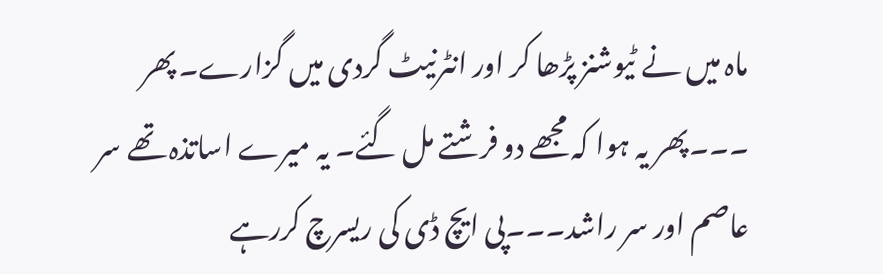ماہ میں نے ٹیوشنز پڑھا کر اور انٹرنیٹ گردی میں گزارے۔ پھر ۔۔۔پھر یہ ہوا کہ مجھے دو فرشتے مل گئے۔ یہ میرے اساتذہ تھے سر عاصم اور سر راشد۔۔۔پی ایچ ڈی کی ریسرچ کررہے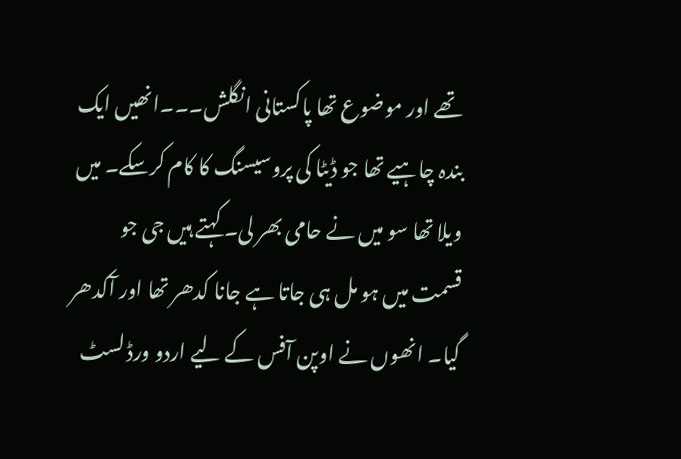تھے اور موضوع تھا پاکستانی انگلش۔۔۔انھیں ایک بندہ چاہیے تھا جو ڈیٹا کی پروسیسنگ کا کام کرسکے۔ میں ویلا تھا سو میں نے حامی بھر لی۔ کہتے ہیں جی جو قسمت میں ہو مل ہی جاتا ہے جانا کدھر تھا اور آکدھر گیا۔ انھوں نے اوپن آفس کے لیے اردو ورڈ لسٹ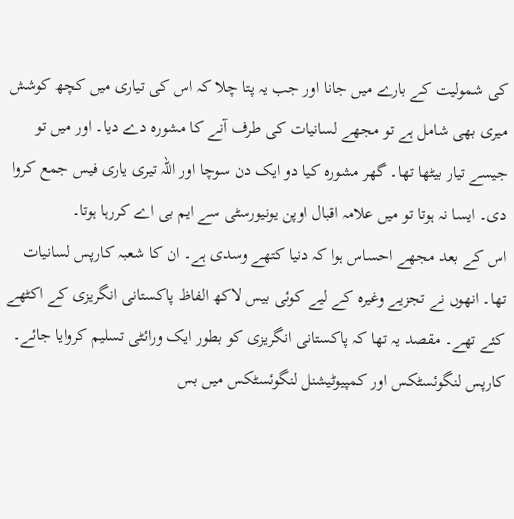کی شمولیت کے بارے میں جانا اور جب یہ پتا چلا کہ اس کی تیاری میں کچھ کوشش میری بھی شامل ہے تو مجھے لسانیات کی طرف آنے کا مشورہ دے دیا۔ اور میں تو جیسے تیار بیٹھا تھا۔ گھر مشورہ کیا دو ایک دن سوچا اور اللہ تیری یاری فیس جمع کروا دی۔ ایسا نہ ہوتا تو میں علامہ اقبال اوپن یونیورسٹی سے ایم بی اے کررہا ہوتا۔
اس کے بعد مجھے احساس ہوا کہ دنیا کتھے وسدی ہے۔ ان کا شعبہ کارپس لسانیات تھا۔ انھوں نے تجزیے وغیرہ کے لیے کوئی بیس لاکھ الفاظ پاکستانی انگریزی کے اکٹھے کئے تھے۔ مقصد یہ تھا کہ پاکستانی انگریزی کو بطور ایک ورائٹی تسلیم کروایا جائے۔ کارپس لنگوئسٹکس اور کمپیوٹیشنل لنگوئسٹکس میں بس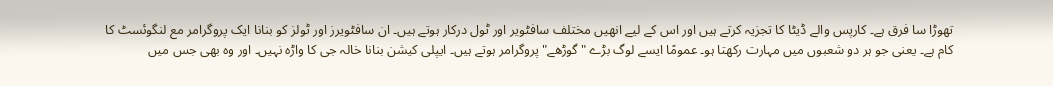تھوڑا سا فرق ہے۔ کارپس والے ڈیٹا کا تجزیہ کرتے ہیں اور اس کے لیے انھیں مختلف سافٹویر اور ٹول درکار ہوتے ہیں۔ ان سافٹویرز اور ٹولز کو بنانا ایک پروگرامر مع لنگوئسٹ کا کام ہے۔ یعنی جو ہر دو شعبوں میں مہارت رکھتا ہو۔ عمومًا ایسے لوگ بڑے "گوڑھے" پروگرامر ہوتے ہیں۔ ایپلی کیشن بنانا خالہ جی کا واڑہ نہیں۔ اور وہ بھی جس میں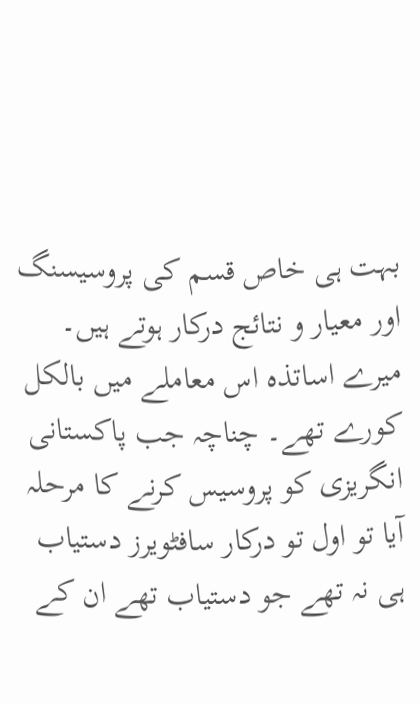بہت ہی خاص قسم کی پروسیسنگ اور معیار و نتائج درکار ہوتے ہیں۔
میرے اساتذہ اس معاملے میں بالکل کورے تھے۔ چناچہ جب پاکستانی انگریزی کو پروسیس کرنے کا مرحلہ آیا تو اول تو درکار سافٹویرز دستیاب ہی نہ تھے جو دستیاب تھے ان کے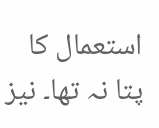استعمال کا پتا نہ تھا۔ نیز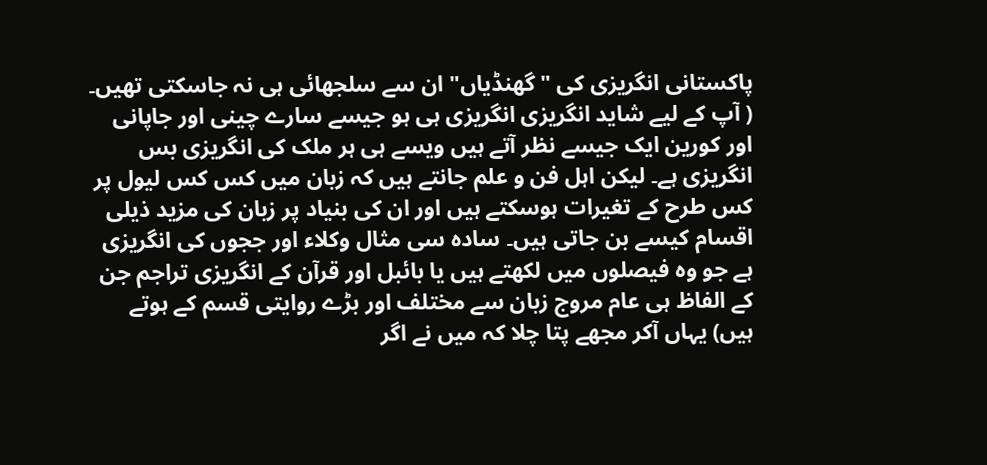پاکستانی انگریزی کی "گھنڈیاں" ان سے سلجھائی ہی نہ جاسکتی تھیں۔ ( آپ کے لیے شاید انگریزی انگریزی ہی ہو جیسے سارے چینی اور جاپانی اور کورین ایک جیسے نظر آتے ہیں ویسے ہی ہر ملک کی انگریزی بس انگریزی ہے۔ لیکن اہل فن و علم جانتے ہیں کہ زبان میں کس کس لیول پر کس طرح کے تغیرات ہوسکتے ہیں اور ان کی بنیاد پر زبان کی مزید ذیلی اقسام کیسے بن جاتی ہیں۔ سادہ سی مثال وکلاء اور ججوں کی انگریزی ہے جو وہ فیصلوں میں لکھتے ہیں یا بائبل اور قرآن کے انگریزی تراجم جن کے الفاظ ہی عام مروج زبان سے مختلف اور بڑے روایتی قسم کے ہوتے ہیں) یہاں آکر مجھے پتا چلا کہ میں نے اگر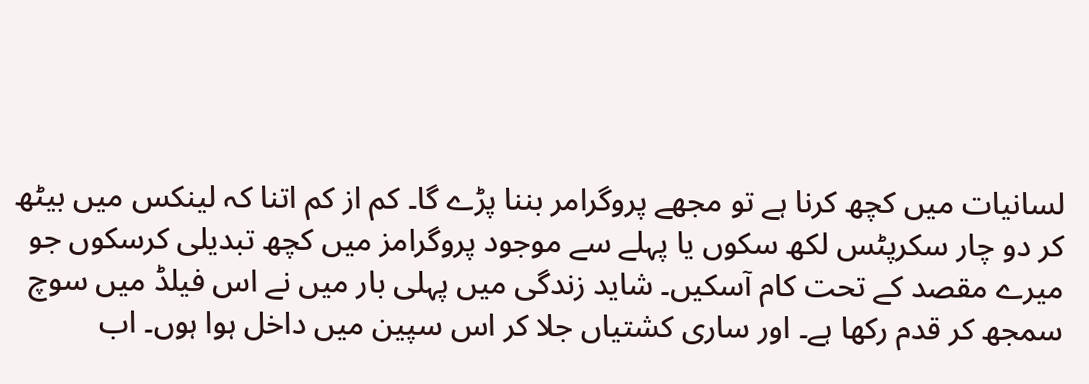لسانیات میں کچھ کرنا ہے تو مجھے پروگرامر بننا پڑے گا۔ کم از کم اتنا کہ لینکس میں بیٹھ کر دو چار سکرپٹس لکھ سکوں یا پہلے سے موجود پروگرامز میں کچھ تبدیلی کرسکوں جو میرے مقصد کے تحت کام آسکیں۔ شاید زندگی میں پہلی بار میں نے اس فیلڈ میں سوچ سمجھ کر قدم رکھا ہے۔ اور ساری کشتیاں جلا کر اس سپین میں داخل ہوا ہوں۔ اب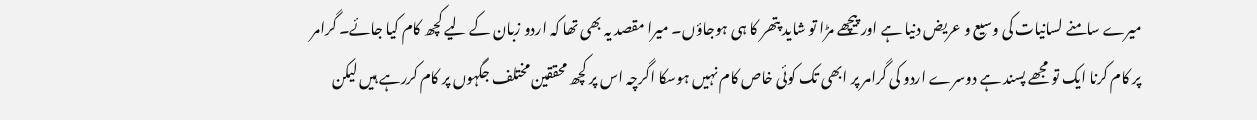میرے سامنے لسانیات کی وسیع و عریض دنیا ہے اور پیچھے مڑا تو شاید پتھر کا ہی ہوجاؤں۔ میرا مقصد یہ بھی تھا کہ اردو زبان کے لیے کچھ کام کیا جائے۔ گرامر پر کام کرنا ایک تو مجھے پسند ہے دوسرے اردو کی گرامر پر ابھی تک کوئی خاص کام نہیں ہوسکا اگرچہ اس پر کچھ محققین مختلف جگہوں پر کام کررہے ہیں لیکن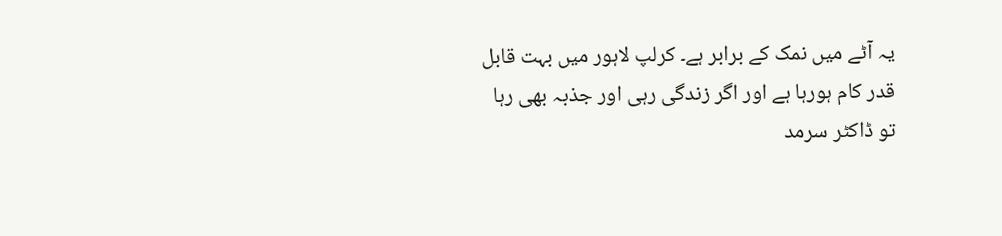یہ آٹے میں نمک کے برابر ہے۔ کرلپ لاہور میں بہت قابل قدر کام ہورہا ہے اور اگر زندگی رہی اور جذبہ بھی رہا تو ڈاکٹر سرمد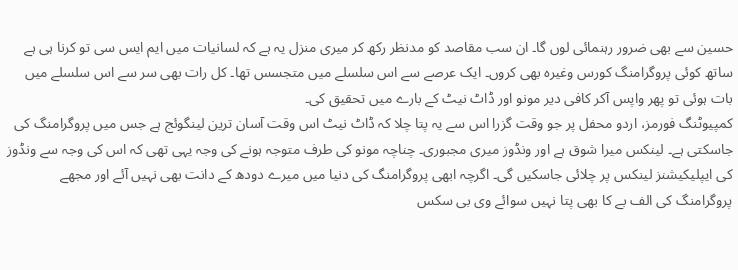حسین سے بھی ضرور رہنمائی لوں گا۔ ان سب مقاصد کو مدنظر رکھ کر میری منزل یہ ہے کہ لسانیات میں ایم ایس سی تو کرنا ہی ہے ساتھ کوئی پروگرامنگ کورس وغیرہ بھی کروں۔ ایک عرصے سے اس سلسلے میں متجسس تھا۔ کل رات بھی سر سے اس سلسلے میں بات ہوئی تو پھر واپس آکر کافی دیر مونو اور ڈاٹ نیٹ کے بارے میں تحقیق کی۔
کمپیوٹنگ فورمز، اردو محفل پر جو وقت گزرا اس سے یہ پتا چلا کہ ڈاٹ نیٹ اس وقت آسان ترین لینگوئج ہے جس میں پروگرامنگ کی جاسکتی ہے۔ لینکس میرا شوق ہے اور ونڈوز میری مجبوری۔ چناچہ مونو کی طرف متوجہ ہونے کی وجہ یہی تھی کہ اس کی وجہ سے ونڈوز کی ایپلیکیشنز لینکس پر چلائی جاسکیں گی۔ اگرچہ ابھی پروگرامنگ کی دنیا میں میرے دودھ کے دانت بھی نہیں آئے اور مجھے پروگرامنگ کی الف بے کا بھی پتا نہیں سوائے وی بی سکس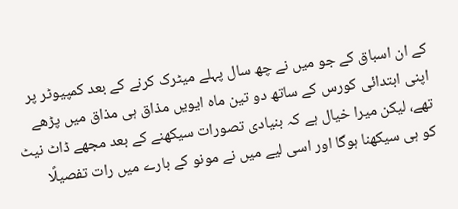کے ان اسباق کے جو میں نے چھ سال پہلے میٹرک کرنے کے بعد کمپیوٹر پر اپنی ابتدائی کورس کے ساتھ دو تین ماہ ایویں مذاق ہی مذاق میں پڑھے تھے، لیکن میرا خیال ہے کہ بنیادی تصورات سیکھنے کے بعد مجھے ڈاٹ نیٹ کو ہی سیکھنا ہوگا اور اسی لیے میں نے مونو کے بارے میں رات تفصیلًا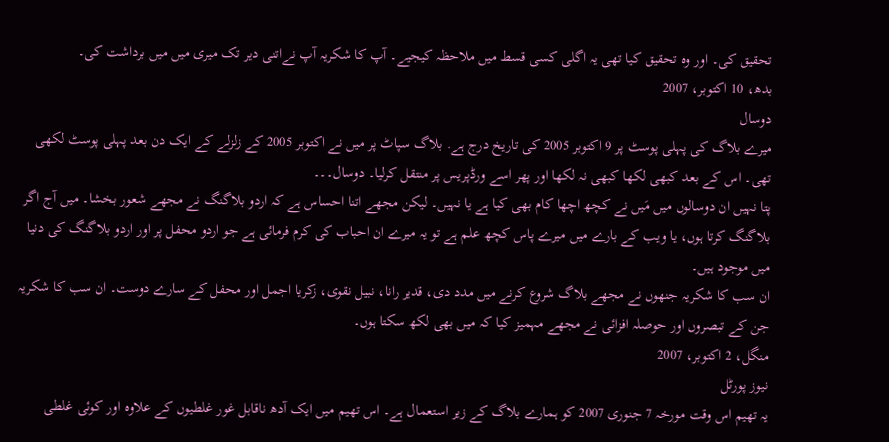تحقیق کی۔ اور وہ تحقیق کیا تھی یہ اگلی کسی قسط میں ملاحظہ کیجیے۔ آپ کا شکریہ آپ نےاتنی دیر تک میری میں میں برداشت کی۔
بدھ، 10 اکتوبر، 2007
دوسال
میرے بلاگ کی پہلی پوسٹ پر 9 اکتوبر 2005 کی تاریخ درج ہے. بلاگ سپاٹ پر میں نے اکتوبر 2005 کے زلزلے کے ایک دن بعد پہلی پوسٹ لکھی تھی۔ اس کے بعد کبھی لکھا کبھی نہ لکھا اور پھر اسے ورڈپریس پر منتقل کرلیا۔ دوسال۔۔۔
پتا نہیں ان دوسالوں میں مَیں نے کچھ اچھا کام بھی کیا ہے یا نہیں۔ لیکن مجھے اتنا احساس ہے کہ اردو بلاگنگ نے مجھے شعور بخشا۔ میں آج اگر بلاگنگ کرتا ہوں، یا ویب کے بارے میں میرے پاس کچھ علم ہے تو یہ میرے ان احباب کی کرم فرمائی ہے جو اردو محفل پر اور اردو بلاگنگ کی دنیا میں موجود ہیں۔
ان سب کا شکریہ جنھوں نے مجھے بلاگ شروع کرنے میں مدد دی، قدیر رانا، نبیل نقوی، زکریا اجمل اور محفل کے سارے دوست۔ ان سب کا شکریہ جن کے تبصروں اور حوصلہ افزائی نے مجھے مہمیز کیا کہ میں بھی لکھ سکتا ہوں۔
منگل، 2 اکتوبر، 2007
نیوز پورٹل
یہ تھیم اس وقت مورخہ 7 جنوری 2007 کو ہمارے بلاگ کے زیر استعمال ہے۔ اس تھیم میں ایک آدھ ناقابل غور غلطیوں کے علاوہ اور کوئی غلطی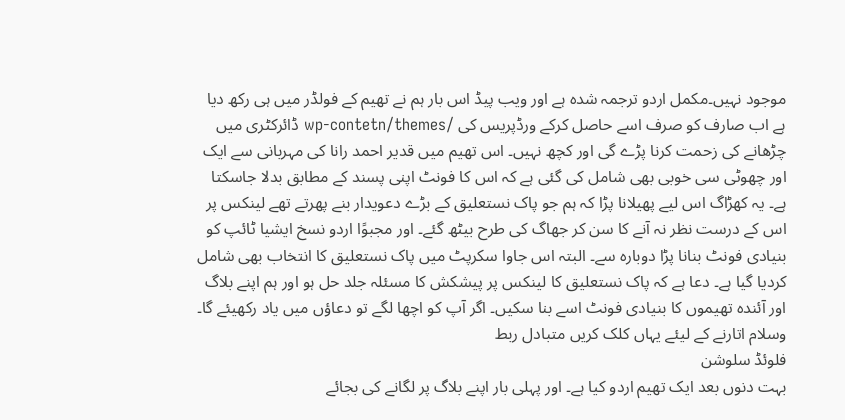موجود نہیں۔مکمل اردو ترجمہ شدہ ہے اور ویب پیڈ اس بار ہم نے تھیم کے فولڈر میں ہی رکھ دیا ہے اب صارف کو صرف اسے حاصل کرکے ورڈپریس کی /wp-contetn/themes ڈائرکٹری میں چڑھانے کی زحمت کرنا پڑے گی اور کچھ نہیں۔ اس تھیم میں قدیر احمد رانا کی مہربانی سے ایک اور چھوٹی سی خوبی بھی شامل کی گئی ہے کہ اس کا فونٹ اپنی پسند کے مطابق بدلا جاسکتا ہے۔ یہ کھڑاگ اس لیے پھیلانا پڑا کہ ہم جو پاک نستعلیق کے بڑے دعویدار بنے پھرتے تھے لینکس پر اس کے درست نظر نہ آنے کا سن کر جھاگ کی طرح بیٹھ گئے۔ اور مجبوًا اردو نسخ ایشیا ٹائپ کو بنیادی فونٹ بنانا پڑا دوبارہ سے۔ البتہ اس جاوا سکرپٹ میں پاک نستعلیق کا انتخاب بھی شامل کردیا گیا ہے۔ دعا ہے کہ پاک نستعلیق کا لینکس پر پیشکش کا مسئلہ جلد حل ہو اور ہم اپنے بلاگ اور آئندہ تھیموں کا بنیادی فونٹ اسے بنا سکیں۔ اگر آپ کو اچھا لگے تو دعاؤں میں یاد رکھیئے گا۔ وسلام اتارنے کے لیئے یہاں کلک کریں متبادل ربط
فلوئڈ سلوشن
بہت دنوں بعد ایک تھیم اردو کیا ہے۔ اور پہلی بار اپنے بلاگ پر لگانے کی بجائے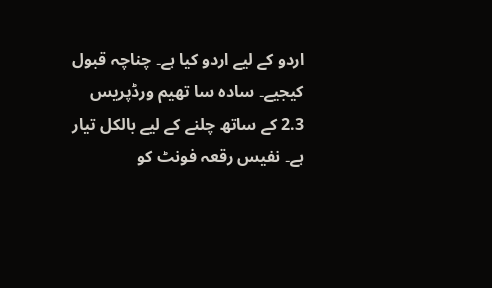اردو کے لیے اردو کیا ہے۔ چناچہ قبول کیجیے۔ سادہ سا تھیم ورڈپریس 2.3 کے ساتھ چلنے کے لیے بالکل تیار ہے۔ نفیس رقعہ فونٹ کو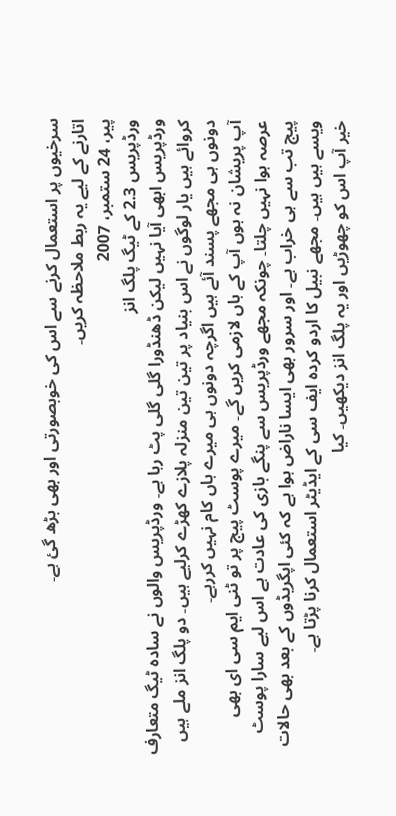سرخیوں پر استعمال کرنے سے اس کی خوبصورتی اور بھی بڑھ گئ ہے۔
اتارنے کے لیے یہ ربط ملاحظہ کریں۔
پیر، 24 ستمبر، 2007
ورڈپریس 2.3 کے ٹیگ پلگ انز
ورڈپریس ابھی آیا نہیں لیکن ڈھنڈورا گلی گلی پٹ رہا ہے۔ ورڈپریس والوں نے سادہ ٹیگ متعارف کروائے ہیں یار لوگوں نے اس بنیاد پر تین تین منزلہ پلازے کھڑے کرلیے ہیں۔ دو پلگ انز ملے ہیں دونوں ہی مجھے پسند آئے ہیں اگرچہ دونوں ہی میرے ہاں کام نہیں کررہے۔
آپ پریشان نہ ہوں آپ کے ہاں لازمی کریں گے۔ میرے پوسٹ پیج پر تو ٹنی ایم سی ای بھی عرصہ ہوا نہیں چلتا۔ چونکہ مجھے ورڈپریس سے پنگے بازی کی عادت ہے اس لیے سارا پوسٹ پیج تب سے ہی خراب ہے۔ اور سرور بھی ایسا ناراض ہوا ہے کہ کئی اپگریڈوں کے بعد بھی حالات ویسے ہیں ہیں۔ مجھے نبیل کا اردو کردہ ایف سی کے ایڈیٹر استعمال کرنا پڑتا ہے۔
خیر آپ اس کو چھوڑیں اور یہ پلگ انز دیکھیں۔ کیا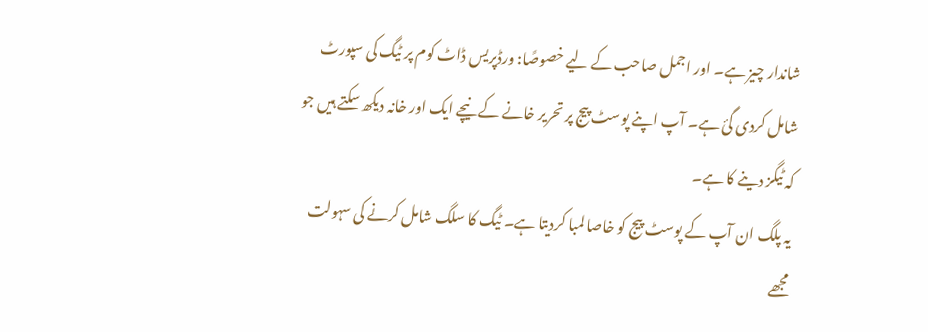شاندار چیز ہے۔ اور اجمل صاحب کے لیے خصوصًا: ورڈپریس ڈاٹ کوم پر ٹیگ کی سپورٹ شامل کردی گئ ہے۔ آپ اپنے پوسٹ پیج پر تحریر خانے کے نیچے ایک اور خانہ دیکھ سکتے ہیں جو کہ ٹیگز دینے کا ہے۔
یہ پلگ ان آپ کے پوسٹ پیج کو خاصا لمبا کردیتا ہے۔ ٹیگ کا سلگ شامل کرنے کی سہولت مجھے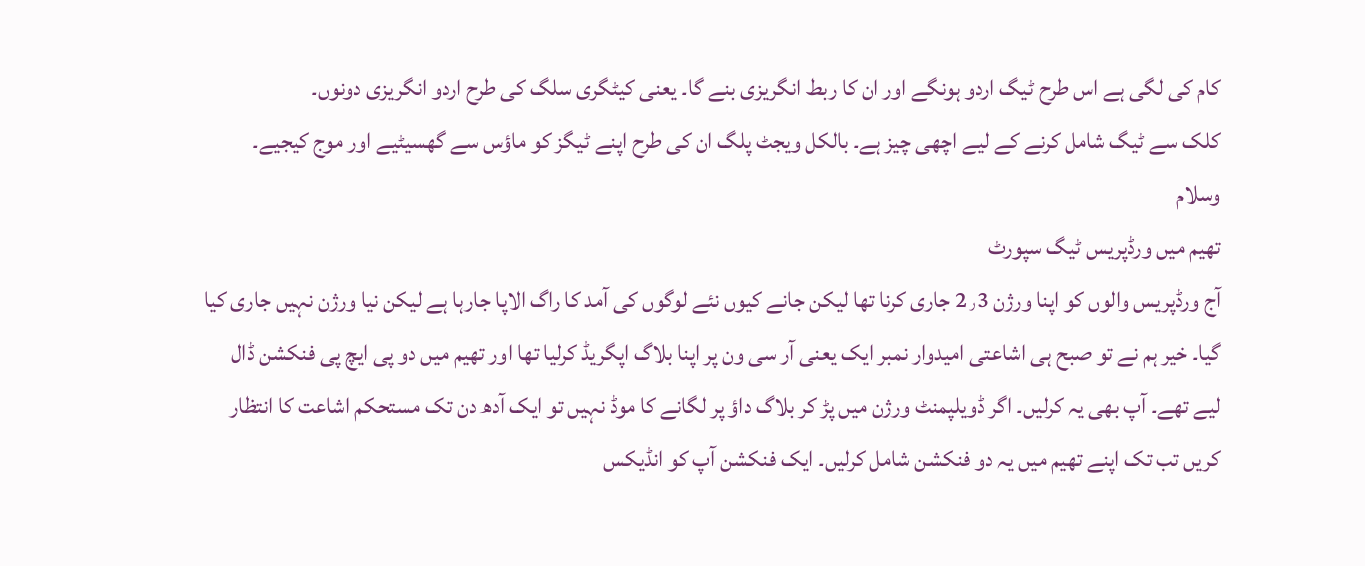کام کی لگی ہے اس طرح ٹیگ اردو ہونگے اور ان کا ربط انگریزی بنے گا۔ یعنی کیٹگری سلگ کی طرح اردو انگریزی دونوں۔
کلک سے ٹیگ شامل کرنے کے لیے اچھی چیز ہے۔ بالکل ویجٹ پلگ ان کی طرح اپنے ٹیگز کو ماؤس سے گھسیٹیے اور موج کیجیے۔
وسلام
تھیم میں ورڈپریس ٹیگ سپورٹ
آج ورڈپریس والوں کو اپنا ورژن 2٫3 جاری کرنا تھا لیکن جانے کیوں نئے لوگوں کی آمد کا راگ الاپا جارہا ہے لیکن نیا ورژن نہیں جاری کیا گیا۔ خیر ہم نے تو صبح ہی اشاعتی امیدوار نمبر ایک یعنی آر سی ون پر اپنا بلاگ اپگریڈ کرلیا تھا اور تھیم میں دو پی ایچ پی فنکشن ڈال لیے تھے۔ آپ بھی یہ کرلیں۔ اگر ڈویلپمنٹ ورژن میں پڑ کر بلاگ داؤ پر لگانے کا موڈ نہیں تو ایک آدھ دن تک مستحکم اشاعت کا انتظار کریں تب تک اپنے تھیم میں یہ دو فنکشن شامل کرلیں۔ ایک فنکشن آپ کو انڈیکس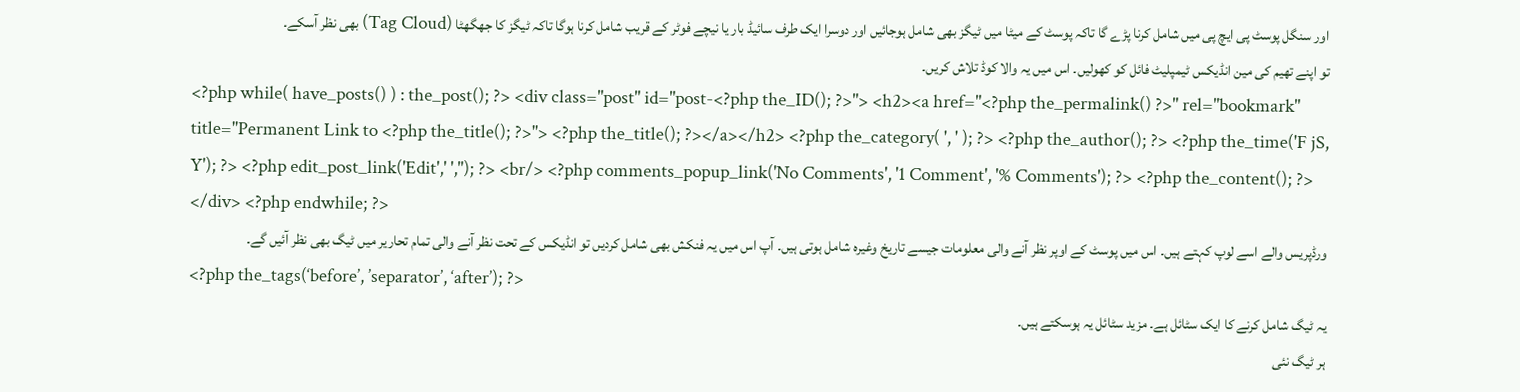اور سنگل پوسٹ پی ایچ پی میں شامل کرنا پڑے گا تاکہ پوسٹ کے میٹا میں ٹیگز بھی شامل ہوجائیں اور دوسرا ایک طرف سائیڈ بار یا نیچے فوٹر کے قریب شامل کرنا ہوگا تاکہ ٹیگز کا جھگھٹا (Tag Cloud) بھی نظر آسکے۔
تو اپنے تھیم کی مین انڈیکس ٹیمپلیٹ فائل کو کھولیں۔ اس میں یہ والا کوڈ تلاش کریں۔
<?php while( have_posts() ) : the_post(); ?> <div class="post" id="post-<?php the_ID(); ?>"> <h2><a href="<?php the_permalink() ?>" rel="bookmark" title="Permanent Link to <?php the_title(); ?>"> <?php the_title(); ?></a></h2> <?php the_category( ', ' ); ?> <?php the_author(); ?> <?php the_time('F jS, Y'); ?> <?php edit_post_link('Edit',' ',''); ?> <br/> <?php comments_popup_link('No Comments', '1 Comment', '% Comments'); ?> <?php the_content(); ?> </div> <?php endwhile; ?>
ورڈپریس والے اسے لوپ کہتے ہیں۔ اس میں پوسٹ کے اوپر نظر آنے والی معلومات جیسے تاریخ وغیرہ شامل ہوتی ہیں۔ آپ اس میں یہ فنکش بھی شامل کردیں تو انڈیکس کے تحت نظر آنے والی تمام تحاریر میں ٹیگ بھی نظر آئیں گے۔
<?php the_tags(‘before’, ’separator’, ‘after’); ?>
یہ ٹیگ شامل کرنے کا ایک سٹائل ہے۔ مزید سٹائل یہ ہوسکتے ہیں۔
ہر ٹیگ نئی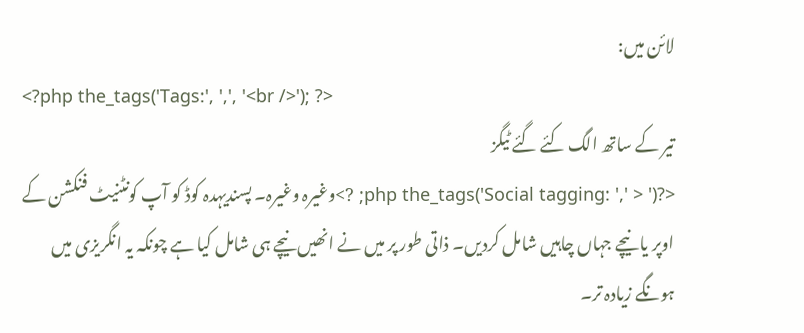لائن میں:
<?php the_tags('Tags:', ',', '<br />'); ?>
تیر کے ساتھ الگ کئے گئے ٹیگز
<?php the_tags('Social tagging: ',' > '); ?>وغیرہ وغیرہ۔ پسندیہدہ کوڈ کو آپ کونٹنیٹ فنکشن کے اوپر یا نیچے جہاں چاہیں شامل کردیں۔ ذاتی طور پر میں نے انھیں نیچے ہی شامل کیا ہے چونکہ یہ انگریزی میں ہونگے زیادہ تر۔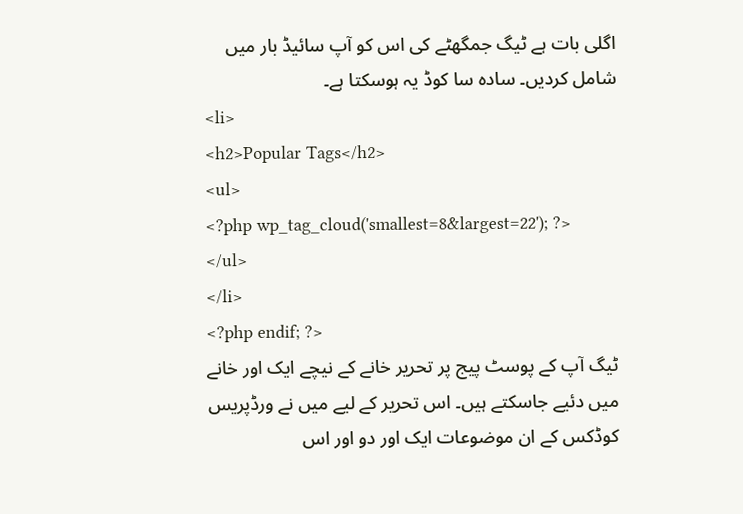اگلی بات ہے ٹیگ جمگھٹے کی اس کو آپ سائیڈ بار میں شامل کردیں۔ سادہ سا کوڈ یہ ہوسکتا ہے۔
<li>
<h2>Popular Tags</h2>
<ul>
<?php wp_tag_cloud('smallest=8&largest=22'); ?>
</ul>
</li>
<?php endif; ?>
ٹیگ آپ کے پوسٹ پیج پر تحریر خانے کے نیچے ایک اور خانے میں دئیے جاسکتے ہیں۔ اس تحریر کے لیے میں نے ورڈپریس کوڈکس کے ان موضوعات ایک اور دو اور اس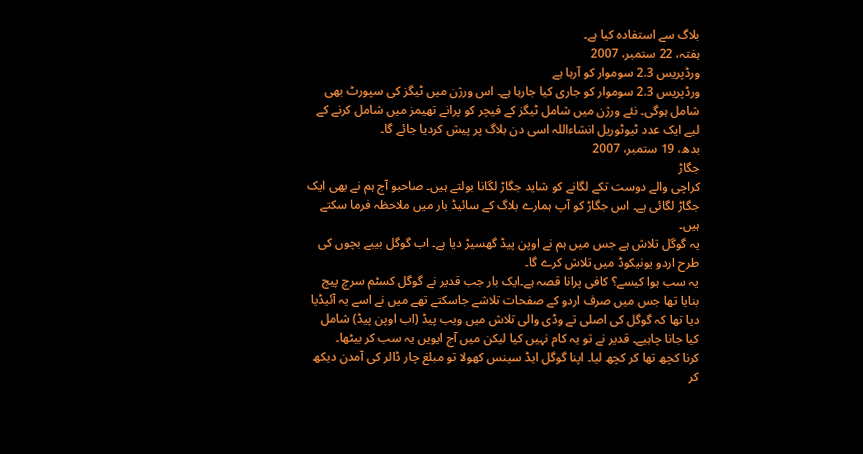بلاگ سے استفادہ کیا ہے۔
ہفتہ، 22 ستمبر، 2007
ورڈپریس 2.3 سوموار کو آرہا ہے
ورڈپریس 2.3 سوموار کو جاری کیا جارہا ہے۔ اس ورژن میں ٹیگز کی سپورٹ بھی شامل ہوگی۔ نئے ورژن میں شامل ٹیگز کے فیچر کو پرانے تھیمز میں شامل کرنے کے لیے ایک عدد ٹیوٹوریل انشاءاللہ اسی دن بلاگ پر پیش کردیا جائے گا۔
بدھ، 19 ستمبر، 2007
جگاڑ
کراچی والے دوست تکے لگانے کو شاید جگاڑ لگانا بولتے ہیں۔ صاحبو آج ہم نے بھی ایک جگاڑ لگائی ہے۔ اس جگاڑ کو آپ ہمارے بلاگ کے سائیڈ بار میں ملاحظہ فرما سکتے ہیں۔
یہ گوگل تلاش ہے جس میں ہم نے اوپن پیڈ گھسیڑ دیا ہے۔ اب گوگل بیبے بچوں کی طرح اردو یونیکوڈ میں تلاش کرے گا۔
یہ سب ہوا کیسے؟ کافی پرانا قصہ ہے۔ایک بار جب قدیر نے گوگل کسٹم سرچ پیج بنایا تھا جس میں صرف اردو کے صفحات تلاشے جاسکتے تھے میں نے اسے یہ آئیڈیا دیا تھا کہ گوگل کی اصلی تے وڈی والی تلاش میں ویب پیڈ (اب اوپن پیڈ) شامل کیا جانا چاہیے۔ قدیر نے تو یہ کام نہیں کیا لیکن میں آج ایویں یہ سب کر بیٹھا۔
کرنا کچھ تھا کر کچھ لیا۔ اپنا گوگل ایڈ سینس کھولا تو مبلغ چار ڈالر کی آمدن دیکھ کر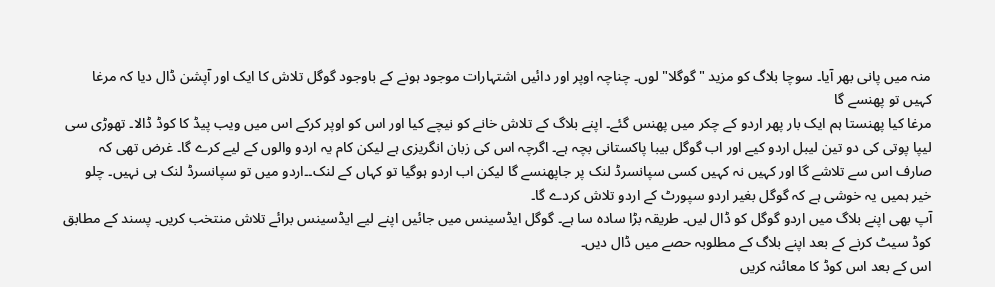منہ میں پانی بھر آیا۔ سوچا بلاگ کو مزید "گوگلا" لوں۔ چناچہ اوپر اور دائیں اشتہارات موجود ہونے کے باوجود گوگل تلاش کا ایک اور آپشن ڈال دیا کہ مرغا کہیں تو پھنسے گا
مرغا کیا پھنستا ہم ایک بار پھر اردو کے چکر میں پھنس گئے۔ اپنے بلاگ کے تلاش خانے کو نیچے کیا اور اس کو اوپر کرکے اس میں ویب پیڈ کا کوڈ ڈالا۔ تھوڑی سی لیپا پوتی کی دو تین لیبل اردو کیے اور اب گوگل بیبا پاکستانی بچہ ہے۔ اگرچہ اس کی زبان انگریزی ہے لیکن کام یہ اردو والوں کے لیے کرے گا۔ غرض تھی کہ صارف اس سے تلاشے گا اور کہیں نہ کہیں کسی سپانسرڈ لنک پر جاپھنسے گا لیکن اب اردو ہوگیا تو کہاں کے لنک۔۔اردو میں تو سپانسرڈ لنک ہی نہیں۔ چلو خیر ہمیں یہ خوشی ہے کہ گوگل بغیر اردو سپورٹ کے اردو تلاش کردے گا۔
آپ بھی اپنے بلاگ میں اردو گوگل کو ڈال لیں۔ طریقہ بڑا سادہ سا ہے۔ گوگل ایڈسینس میں جائیں اپنے لیے ایڈسینس برائے تلاش منتخب کریں۔ پسند کے مطابق کوڈ سیٹ کرنے کے بعد اپنے بلاگ کے مطلوبہ حصے میں ڈال دیں۔
اس کے بعد اس کوڈ کا معائنہ کریں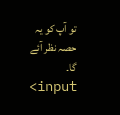تو آپ کو یہ حصہ نظر آئے گا۔
<input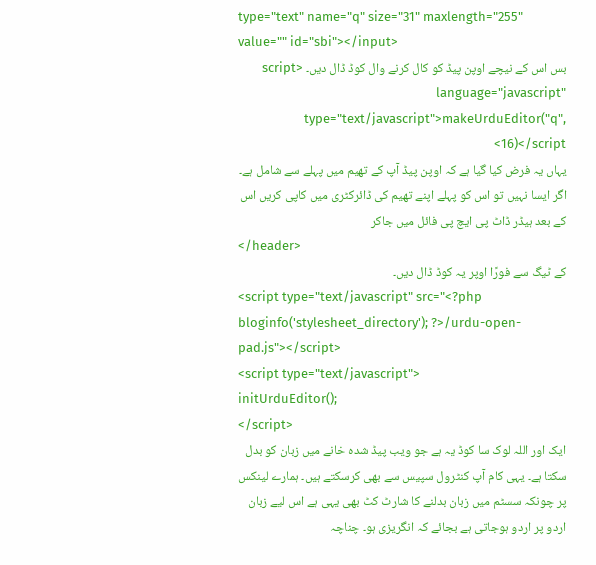type="text" name="q" size="31" maxlength="255" value="" id="sbi"></input>
بس اس کے نیچے اوپن پیڈ کو کال کرنے وال کوڈ ڈال دیں۔ <script language="javascript" type="text/javascript">makeUrduEditor("q", 16)</script>
یہاں یہ فرض کیا گیا ہے کہ اوپن پیڈ آپ کے تھیم میں پہلے سے شامل ہے۔ اگر ایسا نہیں تو اس کو پہلے اپنے تھیم کی ڈائرکٹری میں کاپی کریں اس کے بعد ہیڈر ڈاٹ پی ایچ پی فائل میں جاکر
</header>
کے ٹیگ سے فورًا اوپر یہ کوڈ ڈال دیں۔
<script type="text/javascript" src="<?php bloginfo('stylesheet_directory'); ?>/urdu-open-pad.js"></script>
<script type="text/javascript">
initUrduEditor();
</script>
ایک اور اللہ لوک سا کوڈ یہ ہے جو ویب پیڈ شدہ خانے میں زبان کو بدل سکتا ہے۔ یہی کام آپ کنٹرول سپیس سے بھی کرسکتے ہیں۔ ہمارے لینکس پر چونکہ سسٹم میں زبان بدلنے کا شارٹ کٹ بھی یہی ہے اس لیے زبان اردو پر اردو ہوجاتی ہے بجائے کہ انگریزی ہو۔ چناچہ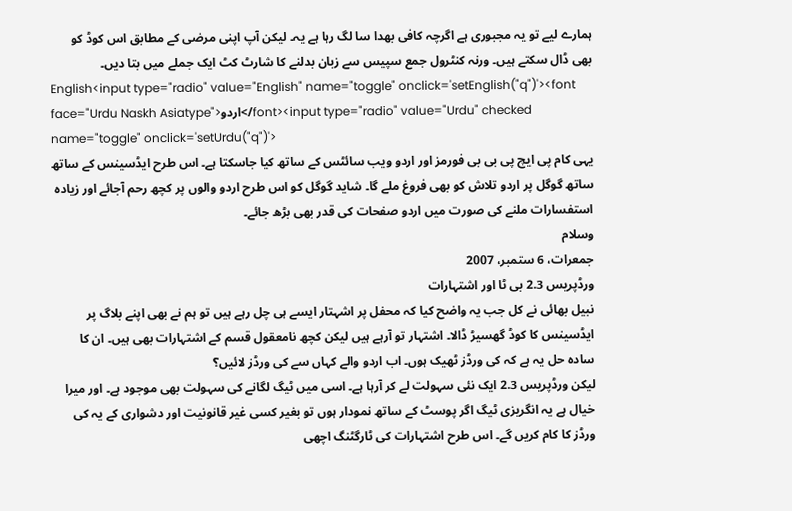ہمارے لیے تو یہ مجبوری ہے اگرچہ کافی بھدا سا لگ رہا ہے یہ۔ لیکن آپ اپنی مرضی کے مطابق اس کوڈ کو بھی ڈال سکتے ہیں۔ ورنہ کنٹرول جمع سپیس سے زبان بدلنے کا شارٹ کٹ ایک جملے میں بتا دیں۔
English<input type="radio" value="English" name="toggle" onclick='setEnglish("q")'><font face="Urdu Naskh Asiatype">اردو</font><input type="radio" value="Urdu" checked name="toggle" onclick='setUrdu("q")'>
یہی کام پی ایچ پی بی بی فورمز اور اردو ویب سائٹس کے ساتھ کیا جاسکتا ہے۔ اس طرح ایڈسینس کے ساتھ ساتھ گوگل پر اردو تلاش کو بھی فروغ ملے گا۔ شاید گوگل کو اس طرح اردو والوں پر کچھ رحم آجائے اور زیادہ استفسارات ملنے کی صورت میں اردو صفحات کی قدر بھی بڑھ جائے۔
وسلام
جمعرات، 6 ستمبر، 2007
ورڈپریس 2.3 بی ٹا اور اشتہارات
نبیل بھائی نے کل جب یہ واضح کیا کہ محفل پر اشہتار ایسے ہی چل رہے ہیں تو ہم نے بھی اپنے بلاگ پر ایڈسینس کا کوڈ گھسیڑ ڈالا۔ اشتہار تو آرہے ہیں لیکن کچھ نامعقول قسم کے اشتہارات بھی ہیں۔ ان کا سادہ حل یہ ہے کہ کی ورڈز ٹھیک ہوں۔ اب اردو والے کہاں سے کی ورڈز لائیں؟
لیکن ورڈپریس 2.3 ایک نئی سہولت لے کر آرہا ہے۔ اسی میں ٹیگ لگانے کی سہولت بھی موجود ہے۔ اور میرا خیال ہے یہ انگریزی ٹیگ اگر پوسٹ کے ساتھ نمودار ہوں تو بغیر کسی غیر قانونیت اور دشواری کے یہ کی ورڈز کا کام کریں گے۔ اس طرح اشتہارات کی ٹارگٹنگ اچھی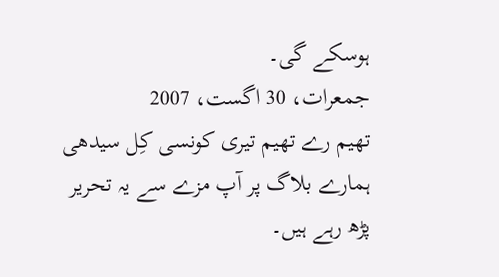ہوسکے گی۔
جمعرات، 30 اگست، 2007
تھیم رے تھیم تیری کونسی کِل سیدھی
ہمارے بلاگ پر آپ مزے سے یہ تحریر پڑھ رہے ہیں۔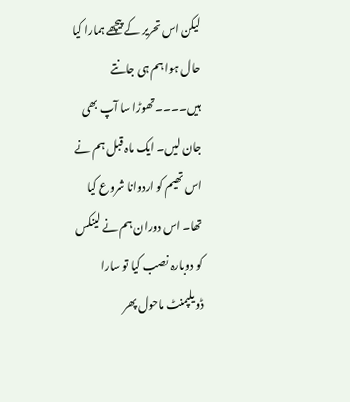لیکن اس تحریر کے پیچھے ہمارا کیا حال ہوا ہم ہی جانتے ہیں۔۔۔۔تھوڑا سا آپ بھی جان لیں۔ ایک ماہ قبل ہم نے اس تھیم کو اردوانا شروع کیا تھا۔ اس دوران ہم نے لینکس کو دوبارہ نصب کیا تو سارا ڈویلپمنٹ ماحول پھر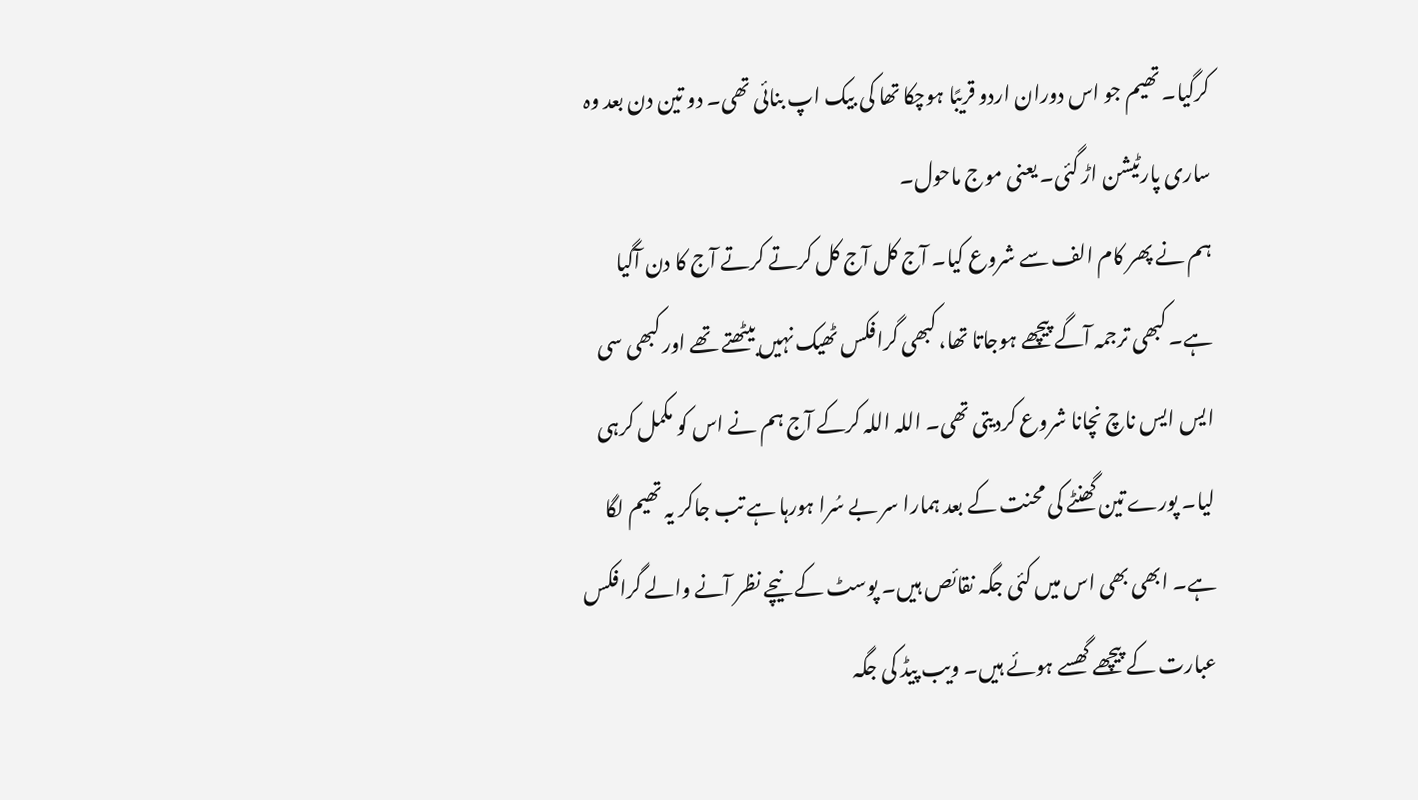کرگیا۔ تھیم جو اس دوران اردو قریبًا ہوچکا تھا کی بیک اپ بنائی تھی۔ دو تین دن بعد وہ ساری پارٹیشن اڑ گئی۔ یعنی موج ماحول۔
ہم نے پھر کام الف سے شروع کیا۔ آج کل آج کل کرتے کرتے آج کا دن آگیا ہے۔ کبھی ترجمہ آگے پیچھے ہوجاتا تھا، کبھی گرافکس ٹھیک نہیں بیٹھتے تھے اور کبھی سی ایس ایس ناچ نچانا شروع کردیتی تھی۔ اللہ اللہ کرکے آج ہم نے اس کو مکمل کرہی لیا۔ پورے تین گھنٹے کی محنت کے بعد ہمارا سر بے سُرا ہورہا ہے تب جاکر یہ تھیم لگا ہے۔ ابھی بھی اس میں کئی جگہ نقائص ہیں۔ پوسٹ کے نیچے نظر آنے والے گرافکس عبارت کے پیچھے گھسے ہوئے ہیں۔ ویب پیڈ کی جگہ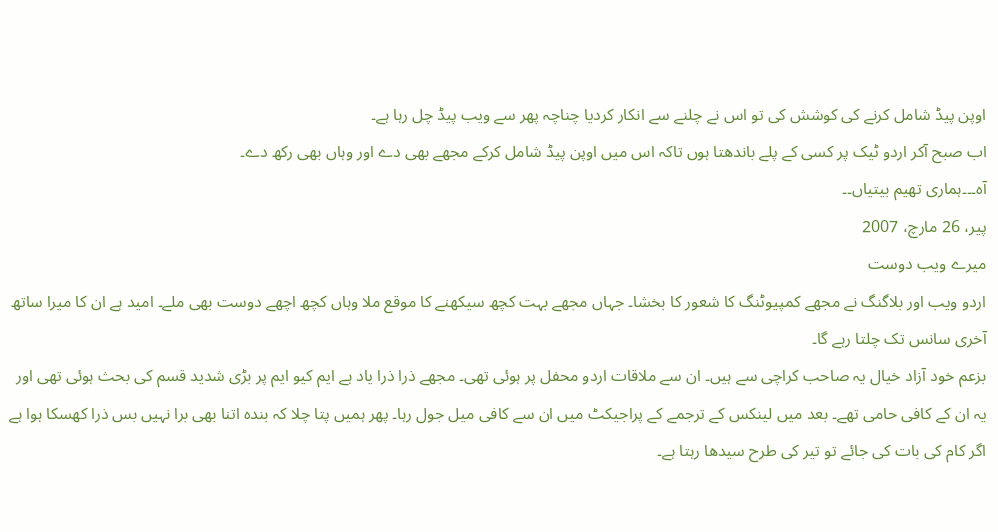اوپن پیڈ شامل کرنے کی کوشش کی تو اس نے چلنے سے انکار کردیا چناچہ پھر سے ویب پیڈ چل رہا ہے۔
اب صبح آکر اردو ٹیک پر کسی کے پلے باندھتا ہوں تاکہ اس میں اوپن پیڈ شامل کرکے مجھے بھی دے اور وہاں بھی رکھ دے۔
آہ۔۔۔ہماری تھیم بیتیاں۔۔
پیر، 26 مارچ، 2007
میرے ویب دوست
اردو ویب اور بلاگنگ نے مجھے کمپیوٹنگ کا شعور کا بخشا۔ جہاں مجھے بہت کچھ سیکھنے کا موقع ملا وہاں کچھ اچھے دوست بھی ملے۔ امید ہے ان کا میرا ساتھ آخری سانس تک چلتا رہے گا۔
بزعم خود آزاد خیال یہ صاحب کراچی سے ہیں۔ ان سے ملاقات اردو محفل پر ہوئی تھی۔ مجھے ذرا ذرا یاد ہے ایم کیو ایم پر بڑی شدید قسم کی بحث ہوئی تھی اور یہ ان کے کافی حامی تھے۔ بعد میں لینکس کے ترجمے کے پراجیکٹ میں ان سے کافی میل جول رہا۔ پھر ہمیں پتا چلا کہ بندہ اتنا بھی برا نہیں بس ذرا کھسکا ہوا ہے اگر کام کی بات کی جائے تو تیر کی طرح سیدھا رہتا ہے۔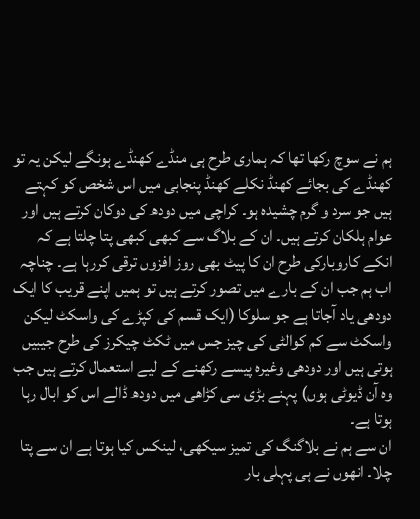ہم نے سوچ رکھا تھا کہ ہماری طرح ہی منڈے کھنڈے ہونگے لیکن یہ تو کھنڈے کی بجائے کھنڈ نکلے کھنڈ پنجابی میں اس شخص کو کہتے ہیں جو سرد و گرم چشیدہ ہو۔ کراچی میں دودھ کی دوکان کرتے ہیں اور عوام ہلکان کرتے ہیں۔ ان کے بلاگ سے کبھی کبھی پتا چلتا ہے کہ انکے کاروبارکی طرح ان کا پیٹ بھی روز افزوں ترقی کررہا ہے۔ چناچہ اب ہم جب ان کے بارے میں تصور کرتے ہیں تو ہمیں اپنے قریب کا ایک دودھی یاد آجاتا ہے جو سلوکا (ایک قسم کی کپڑے کی واسکٹ لیکن واسکٹ سے کم کوالٹی کی چیز جس میں ٹکٹ چیکرز کی طرح جیبیں ہوتی ہیں اور دودھی وغیرہ پیسے رکھنے کے لیے استعمال کرتے ہیں جب وہ آن ڈیوٹی ہوں) پہنے بڑی سی کڑاھی میں دودھ ڈالے اس کو ابال رہا ہوتا ہے۔
ان سے ہم نے بلاگنگ کی تمیز سیکھی، لینکس کیا ہوتا ہے ان سے پتا چلا۔ انھوں نے ہی پہلی بار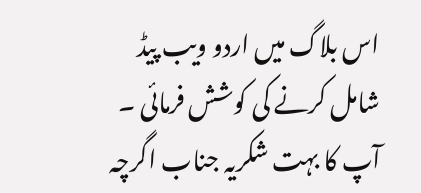اس بلاگ میں اردو ویب پیڈ شامل کرنے کی کوشش فرمائی ۔ آپ کا بہت شکریہ جناب اگرچہ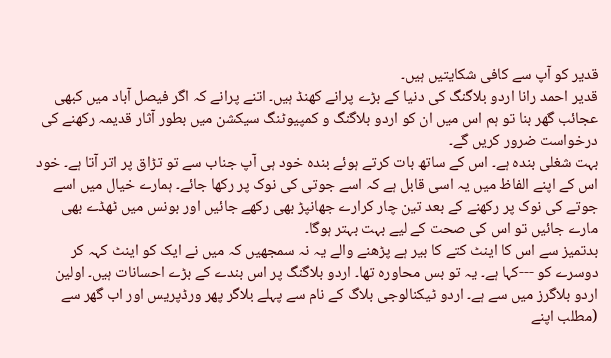قدیر کو آپ سے کافی شکایتیں ہیں۔
قدیر احمد رانا اردو بلاگنگ کی دنیا کے بڑے پرانے کھنڈ ہیں۔ اتنے پرانے کہ اگر فیصل آباد میں کبھی عجائب گھر بنا تو ہم اس میں ان کو اردو بلاگنگ و کمپیوٹنگ سیکشن میں بطور آثار قدیمہ رکھنے کی درخواست ضرور کریں گے۔
بہت شغلی بندہ ہے۔ اس کے ساتھ بات کرتے ہوئے بندہ خود ہی آپ جناب سے تو تڑاق پر اتر آتا ہے۔ خود اس کے اپنے الفاظ میں یہ اسی قابل ہے کہ اسے جوتی کی نوک پر رکھا جائے۔ ہمارے خیال میں اسے جوتے کی نوک پر رکھنے کے بعد تین چار کرارے جھانپڑ بھی رکھے جائیں اور بونس میں ٹھڈے بھی مارے جائیں تو اس کی صحت کے لیے بہت بہتر ہوگا۔
بدتمیز سے اس کا اینٹ کتے کا بیر ہے پڑھنے والے یہ نہ سمجھیں کہ میں نے ایک کو اینٹ کہہ کر دوسرے کو ---کہا ہے۔ یہ تو بس محاورہ تھا۔ اردو بلاگنگ پر اس بندے کے بڑے احسانات ہیں۔ اولین اردو بلاگرز میں سے ہے۔ اردو ٹیکنالوجی بلاگ کے نام سے پہلے بلاگر پھر ورڈپریس اور اب گھر سے (مطلب اپنے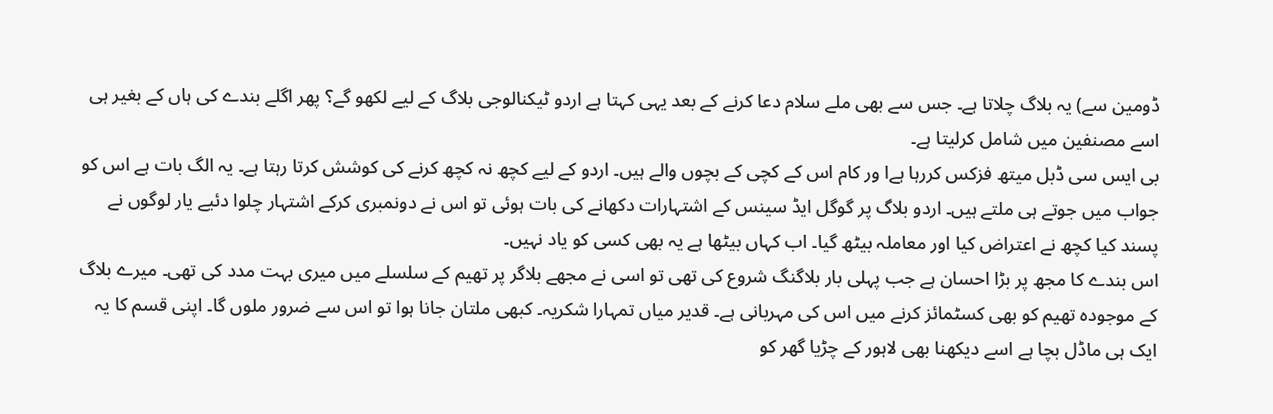ڈومین سے) یہ بلاگ چلاتا ہے۔ جس سے بھی ملے سلام دعا کرنے کے بعد یہی کہتا ہے اردو ٹیکنالوجی بلاگ کے لیے لکھو گے؟ پھر اگلے بندے کی ہاں کے بغیر ہی اسے مصنفین میں شامل کرلیتا ہے۔
بی ایس سی ڈبل میتھ فزکس کررہا ہےا ور کام اس کے کچی کے بچوں والے ہیں۔ اردو کے لیے کچھ نہ کچھ کرنے کی کوشش کرتا رہتا ہے۔ یہ الگ بات ہے اس کو جواب میں جوتے ہی ملتے ہیں۔ اردو بلاگ پر گوگل ایڈ سینس کے اشتہارات دکھانے کی بات ہوئی تو اس نے دونمبری کرکے اشتہار چلوا دئیے یار لوگوں نے پسند کیا کچھ نے اعتراض کیا اور معاملہ بیٹھ گیا۔ اب کہاں بیٹھا ہے یہ بھی کسی کو یاد نہیں۔
اس بندے کا مجھ پر بڑا احسان ہے جب پہلی بار بلاگنگ شروع کی تھی تو اسی نے مجھے بلاگر پر تھیم کے سلسلے میں میری بہت مدد کی تھی۔ میرے بلاگ کے موجودہ تھیم کو بھی کسٹمائز کرنے میں اس کی مہربانی ہے۔ قدیر میاں تمہارا شکریہ۔ کبھی ملتان جانا ہوا تو اس سے ضرور ملوں گا۔ اپنی قسم کا یہ ایک ہی ماڈل بچا ہے اسے دیکھنا بھی لاہور کے چڑیا گھر کو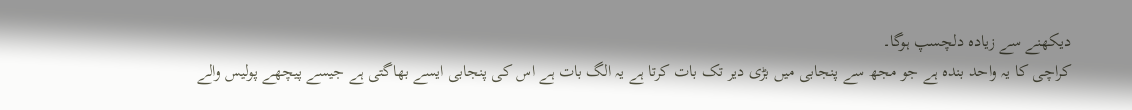دیکھنے سے زیادہ دلچسپ ہوگا۔
کراچی کا یہ واحد بندہ ہے جو مجھ سے پنجابی میں بڑی دیر تک بات کرتا ہے یہ الگ بات ہے اس کی پنجابی ایسے بھاگتی ہے جیسے پیچھے پولیس والے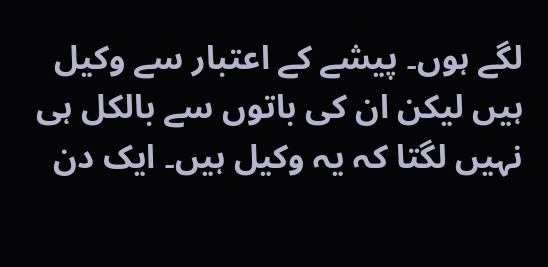لگے ہوں۔ پیشے کے اعتبار سے وکیل ہیں لیکن ان کی باتوں سے بالکل ہی نہیں لگتا کہ یہ وکیل ہیں۔ ایک دن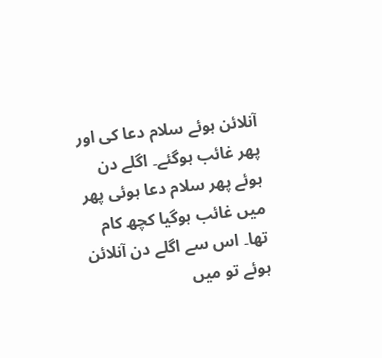آنلائن ہوئے سلام دعا کی اور پھر غائب ہوگئے۔ اگلے دن ہوئے پھر سلام دعا ہوئی پھر میں غائب ہوگیا کچھ کام تھا۔ اس سے اگلے دن آنلائن ہوئے تو میں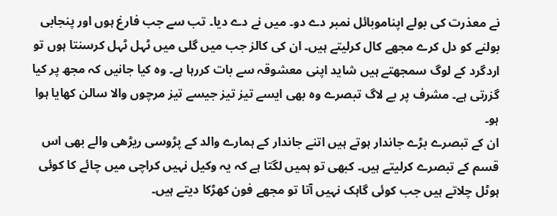نے معذرت کی بولے اپناموبائل نمبر دے دو۔ میں نے دے دیا۔ تب سے جب فارغ ہوں اور پنجابی بولنے کو دل کرے مجھے کال کرلیتے ہیں۔ ان کی کالز جب میں گلی میں ٹہل ٹہل کرسنتا ہوں تو اردگرد کے لوگ سمجھتے ہیں شاید اپنی معشوقہ سے بات کررہا ہے۔ وہ کیا جانیں کہ مجھ پر کیا گزرتی ہے۔ مشرف پر بے لاگ تبصرے وہ بھی ایسے تیز تیز جیسے تیز مرچوں والا سالن کھایا ہوا ہو۔
ان کے تبصرے بڑے جاندار ہوتے ہیں اتنے جاندار کے ہمارے والد کے پڑوسی ریڑھی والے بھی اس قسم کے تبصرے کرلیتے ہیں۔ کبھی تو ہمیں لگتا ہے کہ یہ وکیل نہیں کراچی میں چائے کا کوئی ہوٹل چلاتے ہیں جب کوئی گاہک نہیں آتا تو مجھے فون کھڑکا دیتے ہیں۔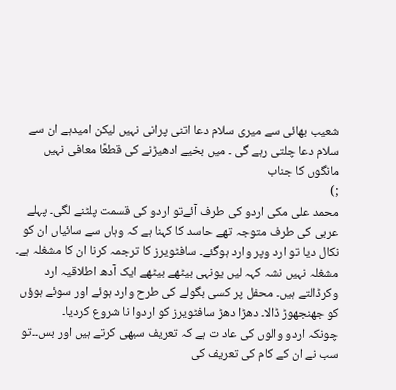شعیب بھائی سے میری سلام دعا اتنی پرانی نہیں لیکن امیدہے ان سے سلام دعا چلتی رہے گی ۔ میں بخیے ادھیڑنے کی قطعًا معافی نہیں مانگوں کا جناب
;)
محمد علی مکی اردو کی طرف آئےتو اردو کی قسمت پلٹنے لگی۔ پہلے عربی کی طرف متوجہ تھے حاسد کا کہنا ہے کہ وہاں سے سائیاں ان کو نکال دیا تو ارد وپر وارد ہوگئے۔ سافٹویرز کا ترجمہ کرنا ان کا مشغلہ ہے۔ مشغلہ نہیں نشہ کہہ لیں یونہی بیٹھے بیٹھے ایک آدھ اطلاقیہ ارد وکرڈالتے ہیں۔ محفل پر کسی بگولے کی طرح وارد ہوئے اور سوئے ہوؤں کو جھنجھوڑ ڈالا۔ دھڑا دھڑ سافٹویرز کو اردوا نا شروع کردیا۔
چونکہ اردو والوں کی عاد ت ہے کہ تعریف سبھی کرتے ہیں اور بس۔۔تو سب نے ان کے کام کی تعریف کی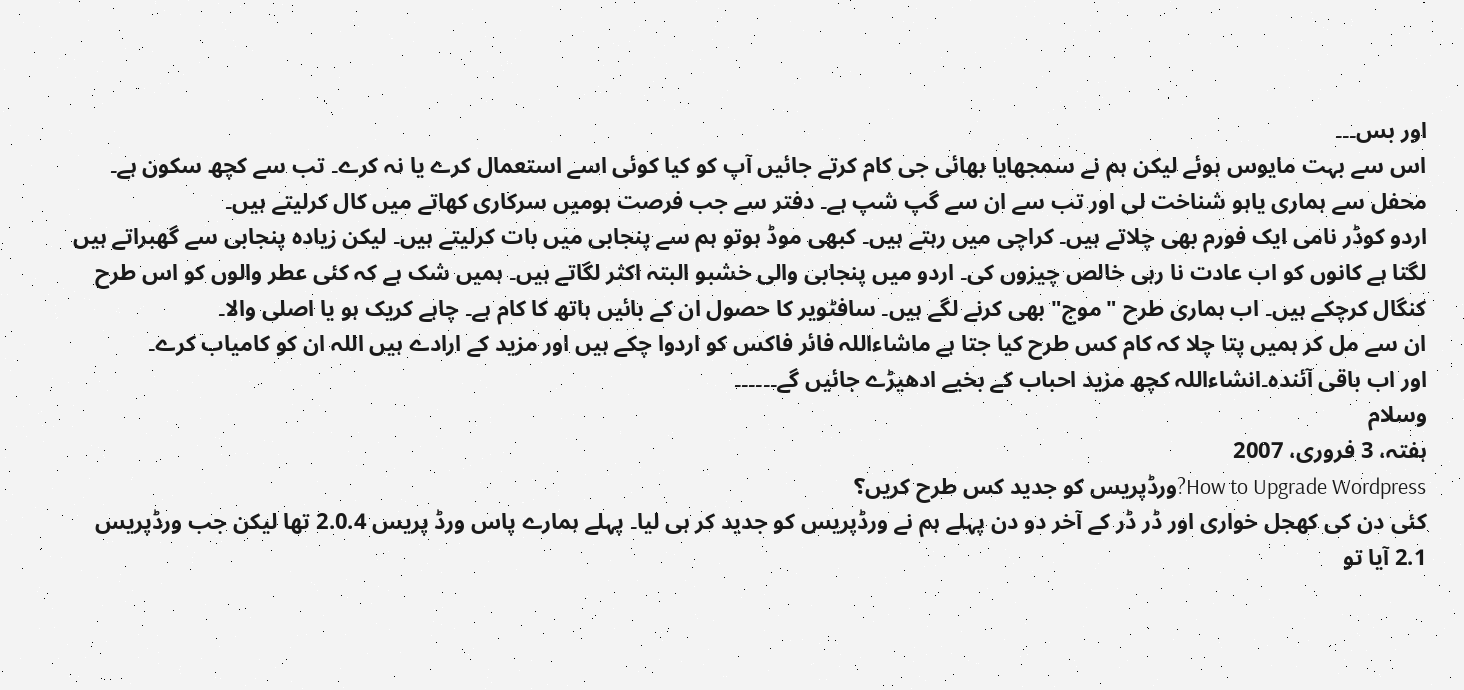اور بس۔۔۔
اس سے بہت مایوس ہوئے لیکن ہم نے سمجھایا بھائی جی کام کرتے جائیں آپ کو کیا کوئی اسے استعمال کرے یا نہ کرے۔ تب سے کچھ سکون ہے۔ محفل سے ہماری یاہو شناخت لی اور تب سے ان سے گپ شپ ہے۔ دفتر سے جب فرصت ہومیں سرکاری کھاتے میں کال کرلیتے ہیں۔
اردو کوڈر نامی ایک فورم بھی چلاتے ہیں۔ کراچی میں رہتے ہیں۔ کبھی موڈ ہوتو ہم سے پنجابی میں بات کرلیتے ہیں۔ لیکن زیادہ پنجابی سے گھبراتے ہیں لگتا ہے کانوں کو اب عادت نا رہی خالص چیزوں کی۔ اردو میں پنجابی والی خشبو البتہ اکثر لگاتے ہیں۔ ہمیں شک ہے کہ کئی عطر والوں کو اس طرح کنگال کرچکے ہیں۔ اب ہماری طرح "موج" بھی کرنے لگے ہیں۔ سافٹویر کا حصول ان کے بائیں ہاتھ کا کام ہے۔ چاہے کریک ہو یا اصلی والا۔
ان سے مل کر ہمیں پتا چلا کہ کام کس طرح کیا جتا ہے ماشاءاللہ فائر فاکس کو اردوا چکے ہیں اور مزید کے ارادے ہیں اللہ ان کو کامیاب کرے۔
اور اب باقی آئندہ۔انشاءاللہ کچھ مزید احباب کے بخیے ادھیڑے جائیں گے۔۔۔۔۔۔
وسلام
ہفتہ، 3 فروری، 2007
How to Upgrade Wordpress?ورڈپریس کو جدید کس طرح کریں؟
کئی دن کی کھجل خواری اور ڈر ڈر کے آخر دو دن پہلے ہم نے ورڈپریس کو جدید کر ہی لیا۔ پہلے ہمارے پاس ورڈ پریس 2.0.4 تھا لیکن جب ورڈپریس 2.1 آیا تو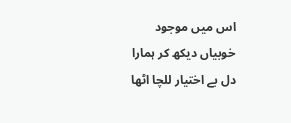اس میں موجود خوبیاں دیکھ کر ہمارا دل بے اختیار للچا اٹھا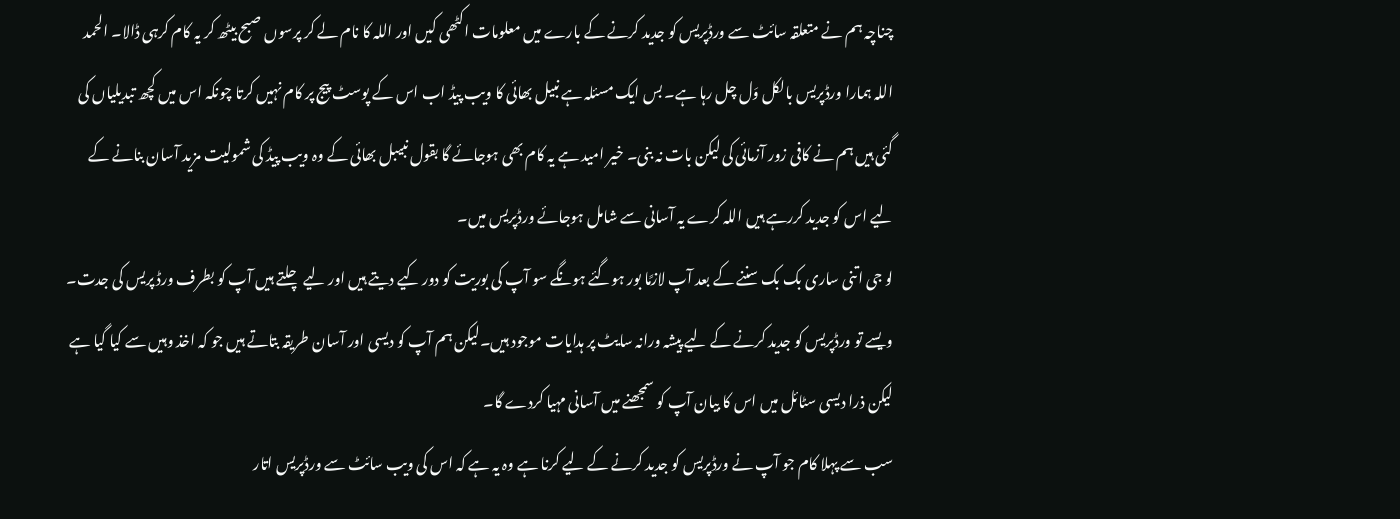چناچہ ہم نے متعلقہ سائٹ سے ورڈپریس کو جدید کرنے کے بارے میں معلومات اکٹھی کیں اور اللہ کا نام لے کر پرسوں صبح بیٹھ کر یہ کام کرہی ڈالا۔ الحمد اللہ ہمارا ورڈپریس بالکل وَل چل رہا ہے۔ بس ایک مسئلہ ہے نبیل بھائی کا ویب پیڈ اب اس کے پوسٹ پیج پر کام نہیں کرتا چونکہ اس میں کچھ تبدیلیاں کی گئی ہیں ہم نے کافی زور آزمائی کی لیکن بات نہ بنی۔ خیر امید ہے یہ کام بھی ہوجائے گا بقول نبیبل بھائی کے وہ ویب پیڈ کی شمولیت مزید آسان بنانے کے لیے اس کو جدید کررہے ہیں اللہ کرے یہ آسانی سے شامل ہوجائے ورڈپریس میں۔
لو جی اتنی ساری بک بک سننے کے بعد آپ لازمًا بور ہوگئے ہونگے سو آپ کی بوریت کو دور کیے دیتے ہیں اور لیے چلتے ہیں آپ کو بطرف ورڈ پریس کی جدت۔
ویسے تو ورڈپریس کو جدید کرنے کے لیے پیشہ ورانہ سایٹ پر ہدایات موجود ہیں۔لیکن ہم آپ کو دیسی اور آسان طریقہ بتاتے ہیں جو کہ اخذ وہیں سے کیا گیا ہے لیکن ذرا دیسی سٹائل میں اس کا بیان آپ کو سمجھنے میں آسانی مہیا کردے گا۔
سب سے پہلا کام جو آپ نے ورڈپریس کو جدید کرنے کے لیے کرنا ہے وہ یہ ہے کہ اس کی ویب سائٹ سے ورڈپریس اتار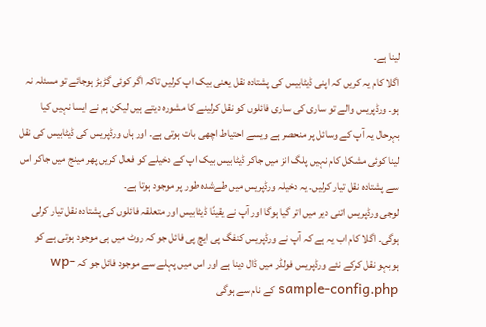لینا ہے۔
اگلا کام یہ کریں کہ اپنی ڈیٹابیس کی پشتادہ نقل یعنی بیک اپ کرلیں تاکہ اگر کوئی گڑبڑ ہوجائے تو مسئلہ نہ ہو۔ ورڈپریس والے تو ساری کی ساری فائلوں کو نقل کرلینے کا مشورہ دیتے ہیں لیکن ہم نے ایسا نہیں کیا بہرحال یہ آپ کے وسائل پر منحصر ہے ویسے احتیاط اچھی بات ہوتی ہے۔ اور ہاں ورڈپریس کی ڈیٹابیس کی نقل لینا کوئی مشکل کام نہیں پلگ انز میں جاکر ڈیٹابیس بیک اپ کے دخیلے کو فعال کریں پھر مینج میں جاکر اس سے پشتادہ نقل تیار کرلیں۔ یہ دخیلہ ورڈپریس میں طےشدہ طور پر موجود ہوتا ہے۔
لوجی ورڈپریس اتنی دیر میں اتر گیا ہوگا اور آپ نے یقینًا ڈیٹابیس اور متعلقہ فائلوں کی پشتادہ نقل تیار کرلی ہوگی۔ اگلا کام اب یہ ہے کہ آپ نے ورڈپریس کنفگ پی ایچ پی فائل جو کہ روٹ میں ہی موجود ہوتی ہے کو ہوبہو نقل کرکے نئے ورڈپریس فولڈر میں ڈال دینا ہے اور اس میں پہلے سے موجود فائل جو کہ wp-sample-config.php کے نام سے ہوگی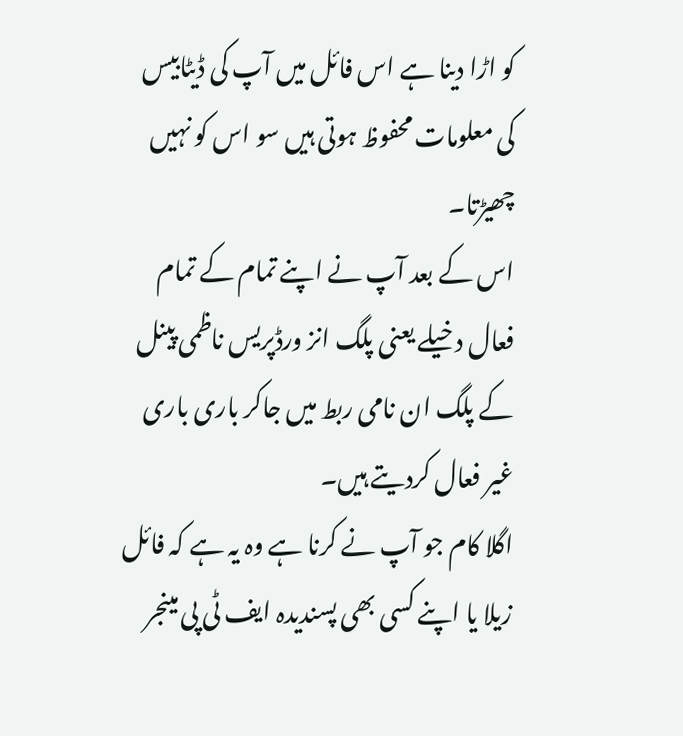کو اڑا دینا ہے اس فائل میں آپ کی ڈیٹابیس کی معلومات محفوظ ہوتی ہیں سو اس کو نہیں چھیڑتا۔
اس کے بعد آپ نے اپنے تمام کے تمام فعال دخیلے یعنی پلگ انز ورڈپریس ناظمی پینل کے پلگ ان نامی ربط میں جاکر باری باری غیر فعال کردیتے ہیں۔
اگلا کام جو آپ نے کرنا ہے وہ یہ ہے کہ فائل زیلا یا اپنے کسی بھی پسندیدہ ایف ٹی پی مینجر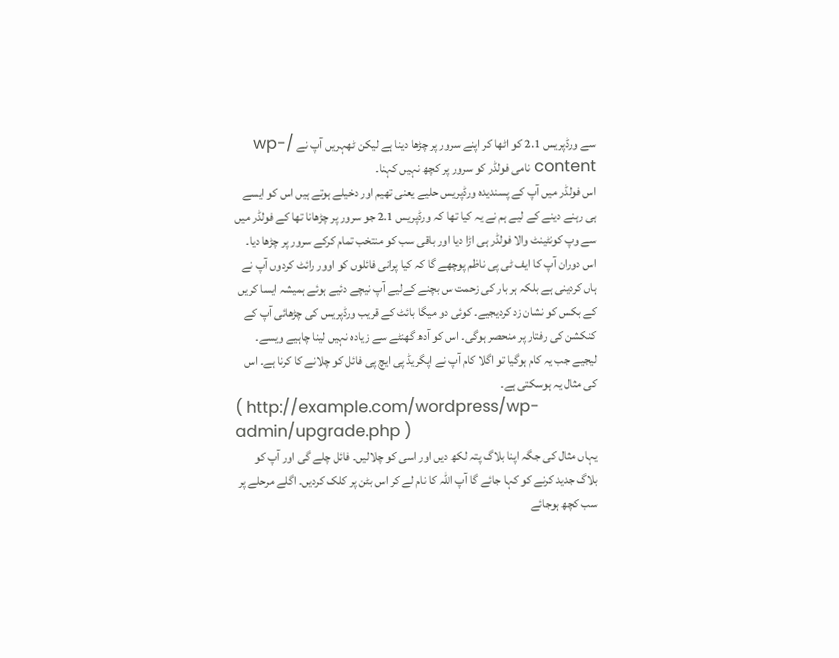سے ورڈپریس 2.1 کو اٹھا کر اپنے سرور پر چڑھا دینا ہے لیکن ٹھہریں آپ نے /wp-content نامی فولڈر کو سرور پر کچھ نہیں کہنا۔
اس فولڈر میں آپ کے پسندیدہ ورڈپریس حلیے یعنی تھیم اور دخیلے ہوتے ہیں اس کو ایسے ہی رہنے دینے کے لیے ہم نے یہ کیا تھا کہ ورڈپریس 2.1 جو سرور پر چڑھانا تھا کے فولڈر میں سے وپ کونٹینٹ والا فولڈر ہی اڑا دیا اور باقی سب کو منتخب تمام کرکے سرور پر چڑھا دیا۔ اس دوران آپ کا ایف ٹی پی ناظم پوچھے گا کہ کیا پرانی فائلوں کو اوور رائٹ کردوں آپ نے ہاں کردینی ہے بلکہ ہر بار کی زحمت س بچنے کےلیے آپ نیچے دئیے ہوئے ہمیشہ ایسا کریں کے بکس کو نشان زد کردیجیے۔ کوئی دو میگا بائٹ کے قریب ورڈپریس کی چڑھائی آپ کے کنکشن کی رفتار پر منحصر ہوگی۔ اس کو آدھ گھنٹے سے زیادہ نہیں لینا چاہیے ویسے۔
لیجیے جب یہ کام ہوگیا تو اگلا کام آپ نے اپگریڈ پی ایچ پی فائل کو چلانے کا کرنا ہے۔ اس کی مثال یہ ہوسکتی ہے۔
( http://example.com/wordpress/wp-admin/upgrade.php )
یہاں مثال کی جگہ اپنا بلاگ پتہ لکھ دیں اور اسی کو چلالیں۔ فائل چلے گی اور آپ کو بلاگ جدید کرنے کو کہا جائے گا آپ اللہ کا نام لے کر اس بٹن پر کلک کردیں۔ اگلے مرحلے پر سب کچھ ہوجائے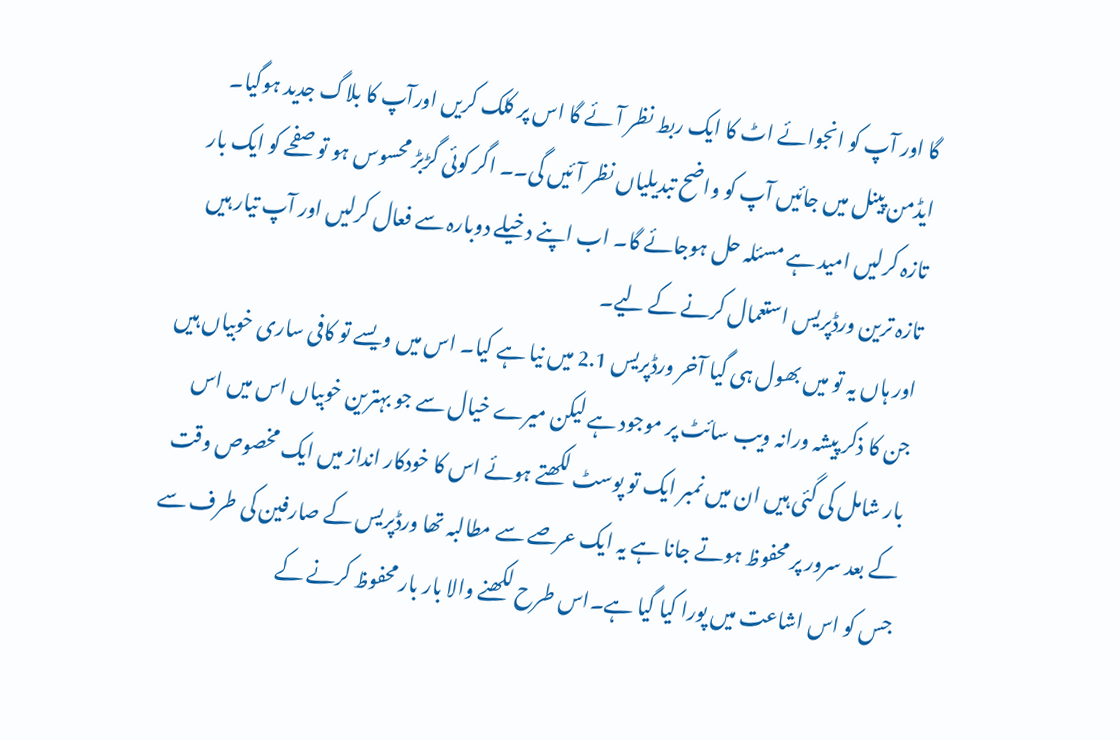گا اور آپ کو انجوائے اٹ کا ایک ربط نظر آئے گا اس پر کلک کریں اورآپ کا بلاگ جدید ہوگیا۔ ایڈمن پینل میں جائیں آپ کو واضح تبدیلیاں نظر آئیں گی۔۔ اگر کوئی گڑبڑ محسوس ہو تو صفحے کو ایک بار تازہ کرلیں امید ہے مسئلہ حل ہوجائے گا۔ اب اپنے دخیلے دوبارہ سے فعال کرلیں اور آپ تیار ہیں تازہ ترین ورڈپریس استعمال کرنے کے لیے۔
اور ہاں یہ تو میں بھول ہی گیا آخر ورڈپریس 2.1 میں نیا ہے کیا۔ اس میں ویسے تو کافی ساری خوبیاں ہیں جن کا ذکر پیشہ ورانہ ویب سائٹ پر موجود ہے لیکن میرے خیال سے جو بہترین خوبیاں اس میں اس بار شامل کی گئی ہیں ان میں نمبر ایک تو پوسٹ لکھتے ہوئے اس کا خودکار انداز میں ایک مخصوص وقت کے بعد سرور پر محفوظ ہوتے جانا ہے یہ ایک عرصے سے مطالبہ تھا ورڈپریس کے صارفین کی طرف سے جس کو اس اشاعت میں پورا کیا گیا ہے۔اس طرح لکھنے والا بار بار محفوظ کرنے کے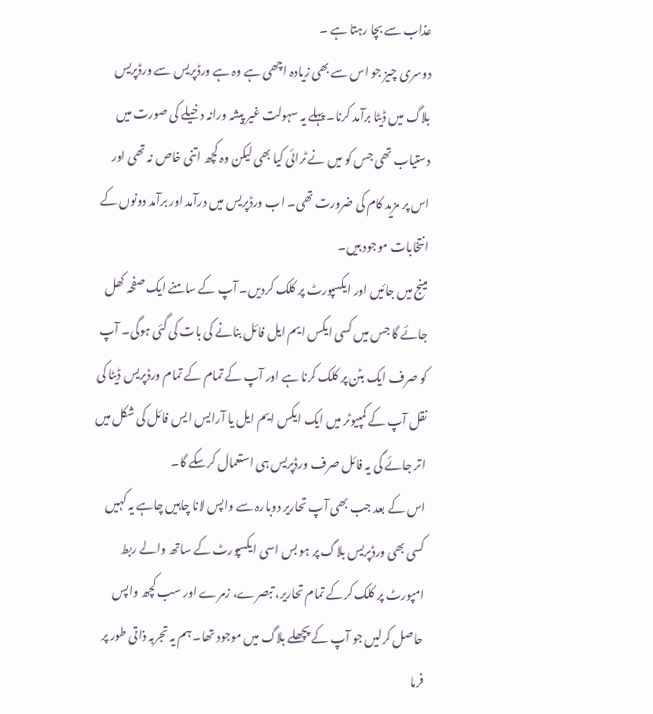عذاب سے بچا رہتا ہے ۔
دوسری چیز جو اس سے بھی زیادہ اچھی ہے وہ ہے ورڈپریس سے ورڈپریس بلاگ میں ڈیٹا برآمد کرنا۔ پہلے یہ سہولت غیر پیشہ ورانہ دخیلے کی صورت میں دستیاب تھی جس کو میں نے ٹرائی کیا بھی لیکن وہ کچھ اتنی خاص نہ تھی اور اس پر مزید کام کی ضرورت تھی۔ اب ورڈپریس میں درآمد اور برآمد دونوں کے انتخابات موجود ہیں۔
مینج میں جائیں اور ایکسپورٹ پر کلک کردیں۔ آپ کے سامنے ایک صفحہ کھل جائے گا جس میں کسی ایکس ایم ایل فائل بنانے کی بات کی گئی ہوگی۔ آپ کو صرف ایک بٹن پر کلک کرنا ہے اور آپ کے تمام کے تمام ورڈپریس ڈیٹا کی نقل آپ کے کمپیوٹر میں ایک ایکس ایم ایل یا آرایس ایس فائل کی شکل میں اتر جائے گی یہ فائل صرف ورڈپریس ہی استعمال کرسکے گا۔
اس کے بعد جب بھی آپ تحاریر دوبارہ سے واپس لانا چاہیں چاہے یہ کہیں کسی بھی ورڈپریس بلاگ پر ہو بس اسی ایکسپورٹ کے ساتھ والے ربط امپورٹ پر کلک کرکے تمام تحاریر، تبصرے، زمرے اور سب کچھ واپس حاصل کرلیں جو آپ کے پچھلے بلاگ میں موجود تھا۔ ہم یہ تجربہ ذاتی طور پر فرما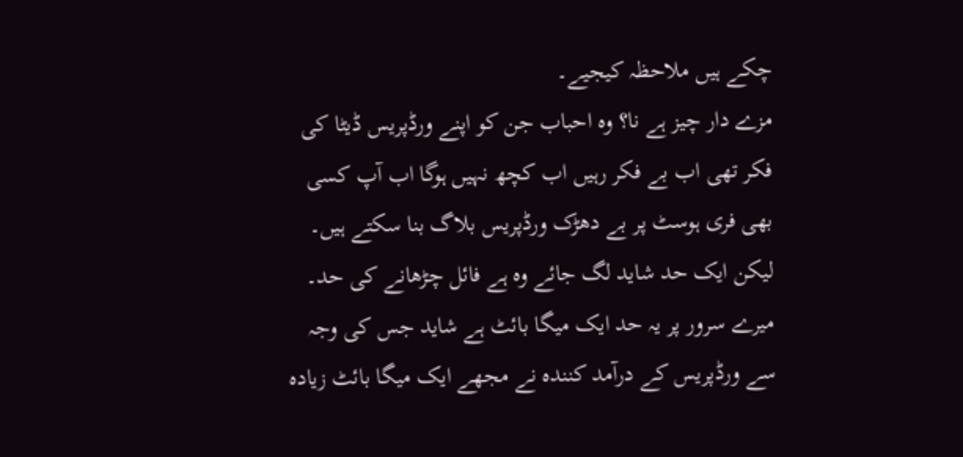چکے ہیں ملاحظہ کیجیے۔
مزے دار چیز ہے نا؟ وہ احباب جن کو اپنے ورڈپریس ڈیٹا کی فکر تھی اب بے فکر رہیں اب کچھ نہیں ہوگا اب آپ کسی بھی فری ہوسٹ پر بے دھڑک ورڈپریس بلاگ بنا سکتے ہیں۔ لیکن ایک حد شاید لگ جائے وہ ہے فائل چڑھانے کی حد۔ میرے سرور پر یہ حد ایک میگا بائٹ ہے شاید جس کی وجہ سے ورڈپریس کے درآمد کنندہ نے مجھے ایک میگا بائٹ زیادہ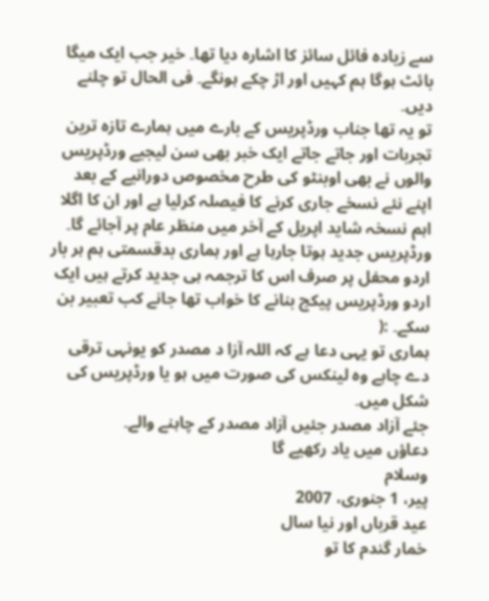سے زیادہ فائل سائز کا اشارہ دیا تھا۔ خیر جب ایک میگا بائٹ ہوگا ہم کہیں اور اڑ چکے ہونگے۔ فی الحال تو چلنے دیں۔
تو یہ تھا جناب ورڈپریس کے بارے میں ہمارے تازہ ترین تجربات اور جاتے جاتے ایک خبر بھی سن لیجیے ورڈپریس والوں نے بھی اوبنٹو کی طرح مخصوص دورانیے کے بعد اپنے نئے نسخے جاری کرنے کا فیصلہ کرلیا ہے اور ان کا اگلا اہم نسخہ شاید اپریل کے آخر میں منظر عام پر آجائے گا۔
ورڈپریس جدید ہوتا جارہا ہے اور ہماری بدقسمتی ہم ہر بار اردو محفل پر صرف اس کا ترجمہ ہی جدید کرتے ہیں ایک اردو ورڈپریس پیکج بنانے کا خواب تھا جانے کب تعبیر بن سکے۔ :(
ہماری تو یہی دعا ہے کہ اللہ آزا د مصدر کو یونہی ترقی دے چاہے وہ لینکس کی صورت میں ہو یا ورڈپریس کی شکل میں۔
جئے آزاد مصدر جئیں آزاد مصدر کے چاہنے والے۔
دعاؤں میں یاد رکھیے گا
وسلام
پیر، 1 جنوری، 2007
عید قرباں اور نیا سال
خمار گندم کا تو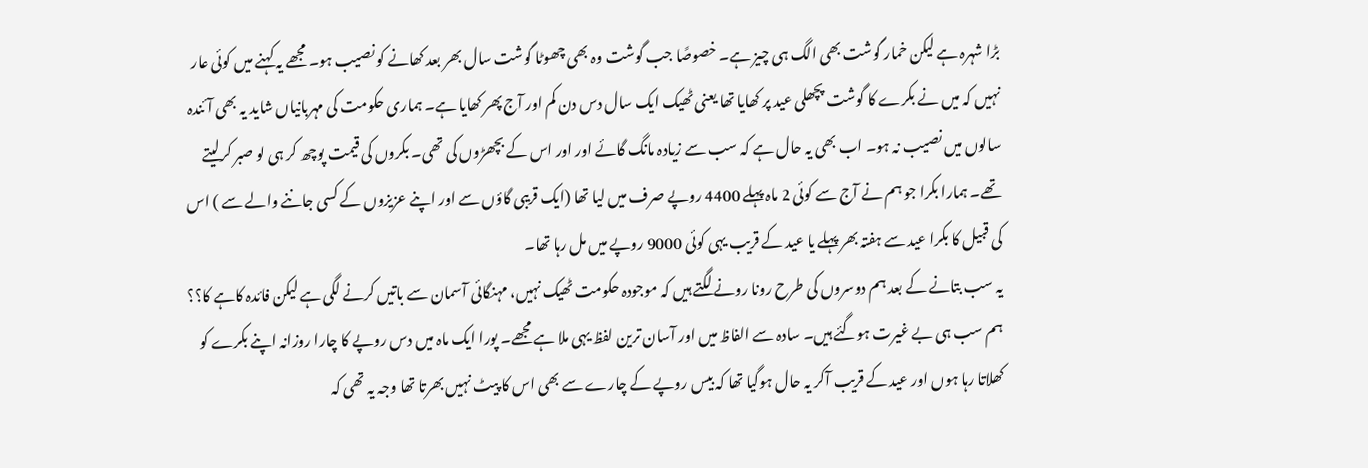بڑا شہرہ ہے لیکن خمار گوشت بھی الگ ہی چیز ہے۔ خصوصًا جب گوشت وہ بھی چھوٹا گوشت سال بھر بعد کھانے کو نصیب ہو۔ مجھے یہ کہنے میں کوئی عار نہیں کہ میں نے بکرے کا گوشت پچھلی عید پر کھایا تھا یعنی ٹھیک ایک سال دس دن کم اور آج پھر کھایا ہے۔ ہماری حکومت کی مہربانیاں شاید یہ بھی آئندہ سالوں میں نصیب نہ ہو۔ اب بھی یہ حال ہے کہ سب سے زیادہ مانگ گائے اور اور اس کے بچھڑوں کی تھی۔ بکروں کی قیمت پوچھ کر ہی لو صبر کرلیتے تھے۔ ہمارا بکرا جو ہم نے آج سے کوئی 2 ماہ پہلے 4400 روپے صرف میں لیا تھا (ایک قریبی گاؤں سے اور اپنے عزیزوں کے کسی جاننے والے سے ) اس کی قبیل کا بکرا عید سے ہفتہ بھر پہلے یا عید کے قریب یہی کوئی 9000 روپے میں مل رہا تھا۔
یہ سب بتانے کے بعد ہم دوسروں کی طرح رونا رونے لگتے ہیں کہ موجودہ حکومت ٹھیک نہیں، مہنگائی آسمان سے باتیں کرنے لگی ہے لیکن فائدہ کاہے کا؟؟ ہم سب ہی بے غیرت ہوگئے ہیں۔ سادہ سے الفاظ میں اور آسان ترین لفظ یہی ملا ہے مجھے۔ پورا ایک ماہ میں دس روپے کا چارا روزانہ اپنے بکرے کو کھلاتا رہا ہوں اور عید کے قریب آکر یہ حال ہوگیا تھا کہ بیس روپے کے چارے سے بھی اس کا پیٹ نہیں بھرتا تھا وجہ یہ تھی کہ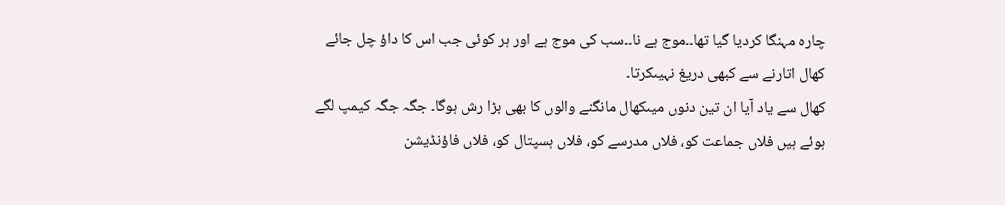چارہ مہنگا کردیا گیا تھا۔۔موج ہے نا۔۔سب کی موج ہے اور ہر کوئی جب اس کا داؤ چل جائے کھال اتارنے سے کبھی دریغ نہیںکرتا۔
کھال سے یاد آیا ان تین دنوں میںکھال مانگنے والوں کا بھی بڑا رش ہوگا۔ جگہ جگہ کیمپ لگے ہوئے ہیں فلاں جماعت کو، فلاں مدرسے کو، فلاں ہسپتال کو، فلاں فاؤنڈیشن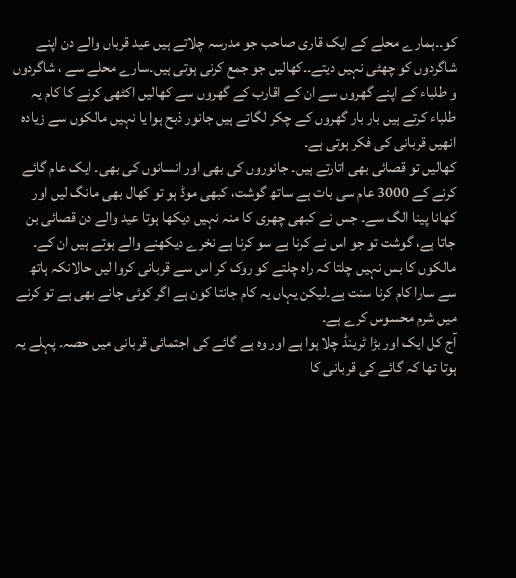کو۔۔ہمارے محلے کے ایک قاری صاحب جو مدرسہ چلاتے ہیں عید قرباں والے دن اپنے شاگردوں کو چھٹی نہیں دیتے۔۔کھالیں جو جمع کرنی ہوتی ہیں۔سارے محلے سے ، شاگردوں و طلباء کے اپنے گھروں سے ان کے اقارب کے گھروں سے کھالیں اکٹھی کرنے کا کام یہ طلباء کرتے ہیں بار بار گھروں کے چکر لگاتے ہیں جانور ذبح ہوا یا نہیں مالکوں سے زیادہ انھیں قربانی کی فکر ہوتی ہے۔
کھالیں تو قصائی بھی اتارتے ہیں۔ جانوروں کی بھی اور انسانوں کی بھی۔ ایک عام گائے کرنے کے 3000 عام سی بات ہے ساتھ گوشت، کبھی موڈ ہو تو کھال بھی مانگ لیں اور کھانا پینا الگ سے۔ جس نے کبھی چھری کا منہ نہیں دیکھا ہوتا عید والے دن قصائی بن جاتا ہے، گوشت تو جو اس نے کرنا ہے سو کرنا ہے نخرے دیکھنے والے ہوتے ہیں ان کے۔ مالکوں کا بس نہیں چلتا کہ راہ چلتے کو روک کر اس سے قربانی کروا لیں حالانکہ ہاتھ سے سارا کام کرنا سنت ہے۔لیکن یہاں یہ کام جانتا کون ہے اگر کوئی جانے بھی ہے تو کرنے میں شرم محسوس کرے ہے۔
آج کل ایک اور بڑا ٹرینڈ چلا ہوا ہے اور وہ ہے گائے کی اجتمائی قربانی میں حصہ۔ پہلے یہ ہوتا تھا کہ گائے کی قربانی کا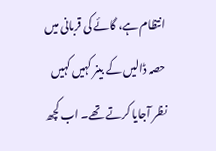انتظام ہے، گائے کی قربانی میں حصہ ڈالیں کے بینر کہیں کہیں نظر آجایا کرتے تھے۔ اب کچھ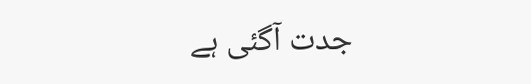جدت آگئی ہے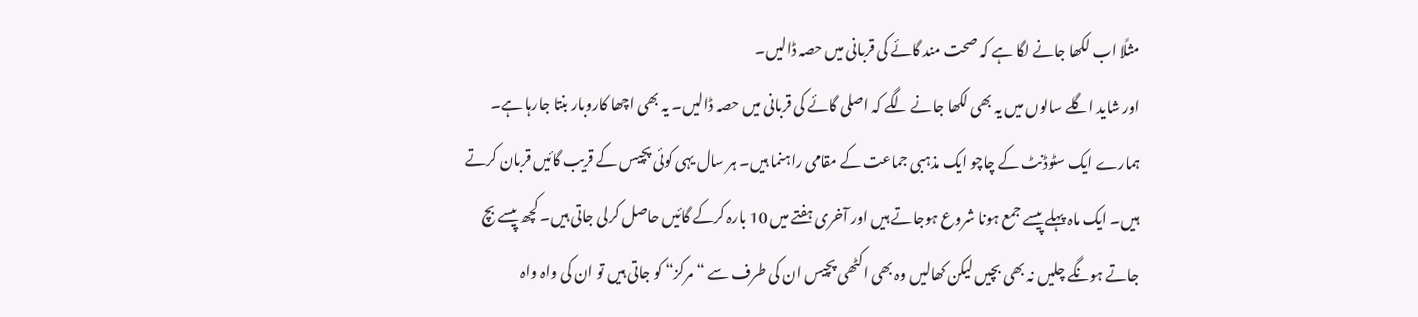مثلًا اب لکھا جانے لگا ہے کہ صحت مند گائے کی قربانی میں حصہ ڈالیں۔
اور شاید اگلے سالوں میں یہ بھی لکھا جانے لگے کہ اصلی گائے کی قربانی میں حصہ ڈالیں۔ یہ بھی اچھا کاروبار بنتا جارہا ہے۔ ہمارے ایک سٹوڈنٹ کے چاچو ایک مذہبی جماعت کے مقامی راہنما ہیں۔ ہر سال یہی کوئی پچیس کے قریب گائیں قربان کرتے ہیں۔ ایک ماہ پہلے پیسے جمع ہونا شروع ہوجاتے ہیں اور آخری ہفتے میں 10 بارہ کرکے گائیں حاصل کرلی جاتی ہیں۔ کچھ پیسے بچ جاتے ہونگے چلیں نہ بھی بچیں لیکن کھالیں وہ بھی اکٹھی پچیس ان کی طرف سے “مرکز“ کو جاتی ہیں تو ان کی واہ واہ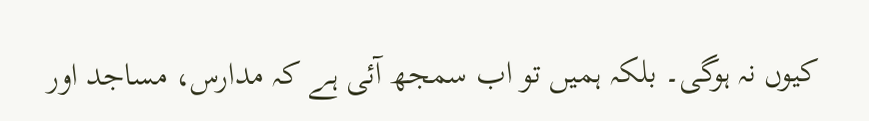کیوں نہ ہوگی۔ بلکہ ہمیں تو اب سمجھ آئی ہے کہ مدارس، مساجد اور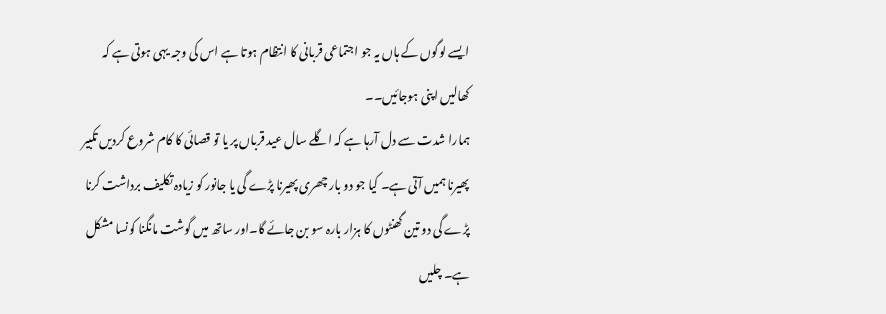ایسے لوگوں کے ہاں یہ جو اجتماعی قربانی کا انتظام ہوتا ہے اس کی وجہ یہی ہوتی ہے کہ کھالیں اپنی ہوجائیں۔۔
ہمارا شدت سے دل آرہا ہے کہ اگلے سال عید قرباں پر یا تو قصائی کا کام شروع کردیں تکبیر پھیرنا ہمیں آتی ہے۔ کیا جو دو بار چھری پھیرنا پڑے گی یا جانور کو زیادہ تکلیف برداشت کرنا پڑے گی دو تین گھنٹوں کا ہزار بارہ سو بن جائے گا۔اور ساتھ میں گوشت مانگنا کونسا مشکل ہے۔ چلیں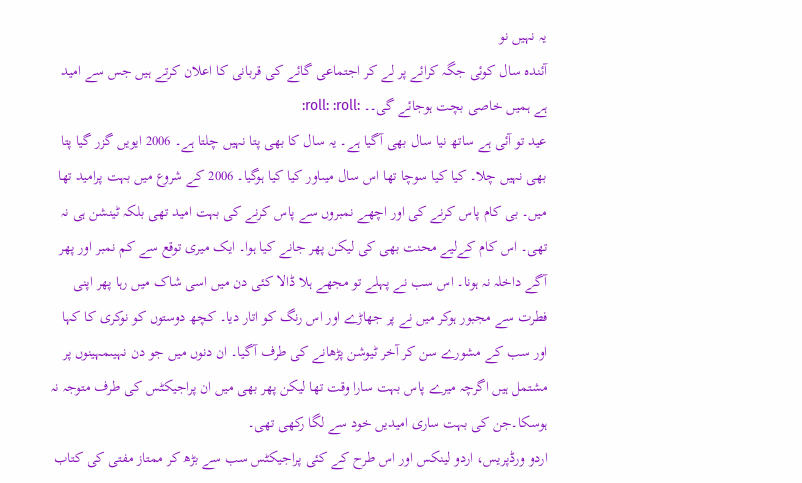یہ نہیں نو
آئندہ سال کوئی جگہ کرائے پر لے کر اجتماعی گائے کی قربانی کا اعلان کرتے ہیں جس سے امید ہے ہمیں خاصی بچت ہوجائے گی۔۔ :roll: :roll:
عید تو آئی ہے ساتھ نیا سال بھی آگیا ہے۔ یہ سال کا بھی پتا نہیں چلتا ہے۔ 2006 ایویں گزر گیا پتا بھی نہیں چلا۔ کیا کیا سوچا تھا اس سال میںاور کیا کیا ہوگیا۔ 2006 کے شروع میں بہت پرامید تھا میں۔ بی کام پاس کرنے کی اور اچھے نمبروں سے پاس کرنے کی بہت امید تھی بلکہ ٹینشن ہی نہ تھی۔ اس کام کےلیے محنت بھی کی لیکن پھر جانے کیا ہوا۔ ایک میری توقع سے کم نمبر اور پھر آگے داخلہ نہ ہونا۔ اس سب نے پہلے تو مجھے ہلا ڈالا کئی دن میں اسی شاک میں رہا پھر اپنی فطرت سے مجبور ہوکر میں نے پر جھاڑے اور اس رنگ کو اتار دیا۔ کچھ دوستوں کو نوکری کا کہا اور سب کے مشورے سن کر آخر ٹیوشن پڑھانے کی طرف آگیا۔ ان دنوں میں جو دن نہیںمہینوں پر مشتمل ہیں اگرچہ میرے پاس بہت سارا وقت تھا لیکن پھر بھی میں ان پراجیکٹس کی طرف متوجہ نہ ہوسکا۔جن کی بہت ساری امیدیں خود سے لگا رکھی تھی۔
اردو ورڈپریس، اردو لینکس اور اس طرح کے کئی پراجیکٹس سب سے بڑھ کر ممتاز مفتی کی کتاب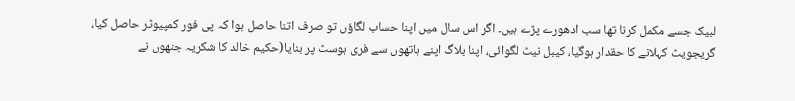لبیک جسے مکمل کرنا تھا سب ادھورے پڑے ہیں۔ اگر اس سال میں اپنا حساب لگاؤں تو صرف اتنا حاصل ہوا کہ پی فور کمپیوٹر حاصل کیا، گریجویٹ کہلانے کا حقدار ہوگیا، کیبل نیٹ لگوائی، اپنا بلاگ اپنے ہاتھوں سے فری ہوسٹ پر بنایا(حکیم خالد کا شکریہ جنھوں نے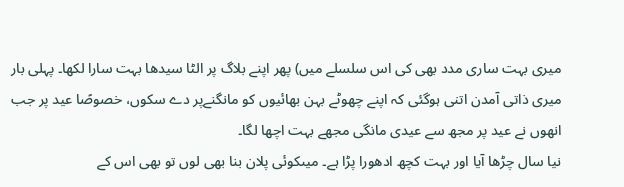میری بہت ساری مدد بھی کی اس سلسلے میں) پھر اپنے بلاگ پر الٹا سیدھا بہت سارا لکھا۔ پہلی بار میری ذاتی آمدن اتنی ہوگئی کہ اپنے چھوٹے بہن بھائیوں کو مانگنےپر دے سکوں، خصوصًا عید پر جب انھوں نے عید پر مجھ سے عیدی مانگی مجھے بہت اچھا لگا۔
نیا سال چڑھا آیا اور بہت کچھ ادھورا پڑا ہے۔ میںکوئی پلان بنا بھی لوں تو بھی اس کے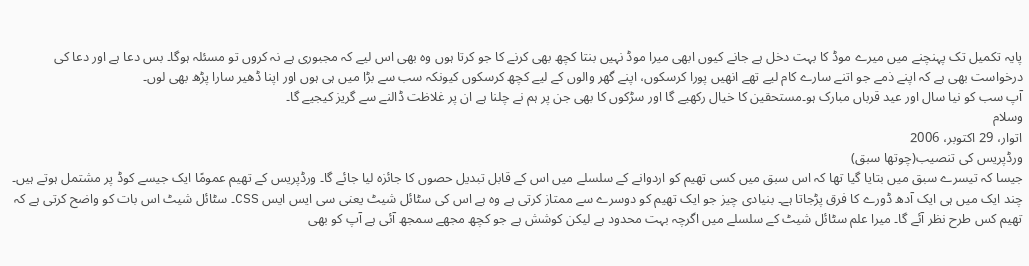پایہ تکمیل تک پہنچنے میں میرے موڈ کا بہت دخل ہے جانے کیوں ابھی میرا موڈ نہیں بنتا کچھ بھی کرنے کا جو کرتا ہوں وہ بھی اس لیے کہ مجبوری ہے نہ کروں تو مسئلہ ہوگا۔ بس دعا ہے اور دعا کی درخواست بھی ہے کہ اپنے ذمے جو اتنے سارے کام لیے تھے انھیں پورا کرسکوں، اپنے گھر والوں کے لیے کچھ کرسکوں کیونکہ سب سے بڑا میں ہی ہوں اور اپنا ڈھیر سارا پڑھ بھی لوں۔
آپ سب کو نیا سال اور عید قرباں مبارک ہو۔مستحقین کا خیال رکھیے گا اور سڑکوں کا بھی جن پر ہم نے چلنا ہے ان پر غلاظت ڈالنے سے گریز کیجیے گا۔
وسلام
اتوار، 29 اکتوبر، 2006
ورڈپریس کی تنصیب(چوتھا سبق)
جیسا کہ تیسرے سبق میں بتایا گیا تھا کہ اس سبق میں کسی تھیم کو اردوانے کے سلسلے میں اس کے قابل تبدیل حصوں کا جائزہ لیا جائے گا۔ ورڈپریس کے تھیم عمومًا ایک جیسے کوڈ پر مشتمل ہوتے ہیں۔ چند ایک میں ہی ایک آدھ ڈورے کا فرق پڑجاتا ہے۔ بنیادی چیز جو ایک تھیم کو دوسرے سے ممتاز کرتی ہے وہ ہے اس کی سٹائل شیٹ یعنی سی ایس ایس CSS۔ سٹائل شیٹ اس بات کو واضح کرتی ہے کہ تھیم کس طرح نظر آئے گا۔ میرا علم سٹائل شیٹ کے سلسلے میں اگرچہ بہت محدود ہے لیکن کوشش ہے جو کچھ مجھے سمجھ آئی ہے آپ کو بھی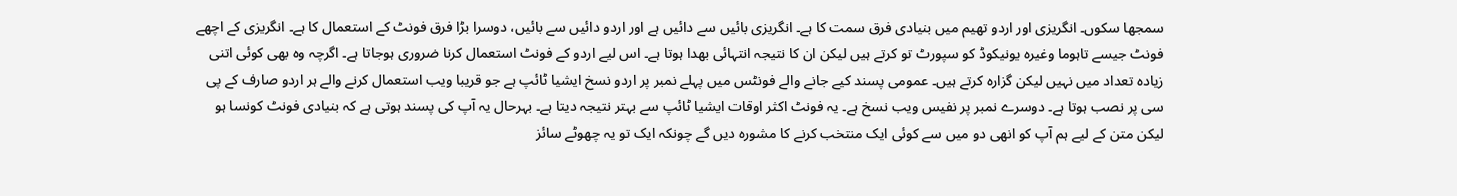سمجھا سکوں۔ انگریزی اور اردو تھیم میں بنیادی فرق سمت کا ہے۔ انگریزی بائیں سے دائیں ہے اور اردو دائیں سے بائیں، دوسرا بڑا فرق فونٹ کے استعمال کا ہے۔ انگریزی کے اچھے فونٹ جیسے تاہوما وغیرہ یونیکوڈ کو سپورٹ تو کرتے ہیں لیکن ان کا نتیجہ انتہائی بھدا ہوتا ہے۔ اس لیے اردو کے فونٹ استعمال کرنا ضروری ہوجاتا ہے۔ اگرچہ وہ بھی کوئی اتنی زیادہ تعداد میں نہیں لیکن گزارہ کرتے ہیں۔ عمومی پسند کیے جانے والے فونٹس میں پہلے نمبر پر اردو نسخ ایشیا ٹائپ ہے جو قریبا ویب استعمال کرنے والے ہر اردو صارف کے پی سی پر نصب ہوتا ہے۔ دوسرے نمبر پر نفیس ویب نسخ ہے۔ یہ فونٹ اکثر اوقات ایشیا ٹائپ سے بہتر نتیجہ دیتا ہے۔ بہرحال یہ آپ کی پسند ہوتی ہے کہ بنیادی فونٹ کونسا ہو لیکن متن کے لیے ہم آپ کو انھی دو میں سے کوئی ایک منتخب کرنے کا مشورہ دیں گے چونکہ ایک تو یہ چھوٹے سائز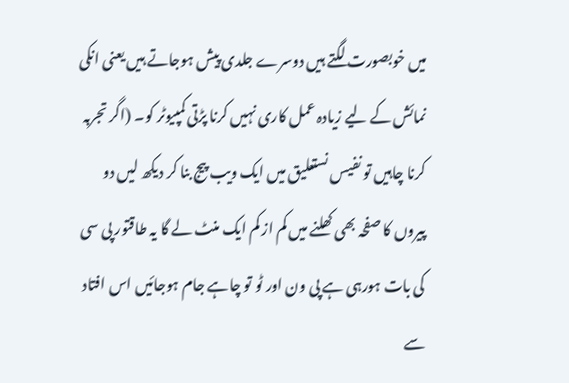میں خوبصورت لگتے ہیں دوسرے جلدی پیش ہوجاتے ہیں یعنی انکی نمائش کے لیے زیادہ عمل کاری نہیں کرنا پڑتی کمپیوٹر کو۔ (اگر تجربہ کرنا چاہیں تو نفیس نستعلیق میں ایک ویب پیج بنا کر دیکھ لیں دو پیروں کا صفحہ بھی کھلنے میں کم از کم ایک منٹ لے گا یہ طاقتور پی سی کی بات ہورہی ہے پی ون اور ٹو تو چاہے جام ہوجائیں اس افتاد سے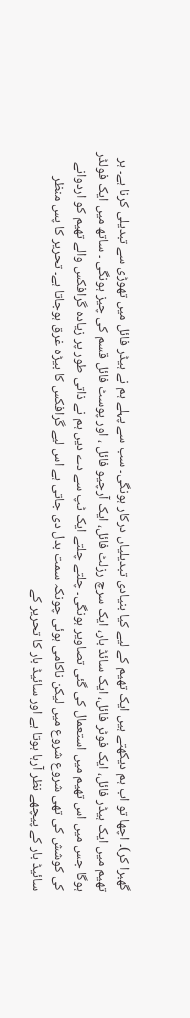گھبرا کر)۔ اچھا تو اب ہم دیکھتے ہیں ایک تھیم کے لیے کیا بنیادی تبدیلیاں درکار ہونگی۔ سب سے پہلے ہم نے ہیڈر فائل میں تھوڑی سے تبدیلی کرنا ہے۔ ہر تھیم میں ایک ہیڈر فائل، ایک فوٹر فائل، ایک سائڈ بار، ایک سرچ رزلٹ فائل، ایک آرچیو فائل ، اور پوسٹ فائل قسم کی چیز ہونگی ۔ ساتھ میں ایک فولڈر ہوگا جس میں اس تھیم میں استعمال کی گئی تصاویر ہونگی۔ چلتے چلتے ایک ٹپ سے دے دیں ہم نے ذاتی طور پر زیادہ گرافکس والے تھیم کو اردوانے کی کوشش کی تھی شروع شروع میں لیکن ناکامی ہوئی چونکہ سمت بدل دی جاتی ہے اس لیے گرافکس کا بیڑہ غرق ہوجاتا ہے۔ تحریر کا پس منظر سائیڈ بار کے پیچھے نظر آرہا ہوتا ہے اور سائیڈ بار کا تحریر کے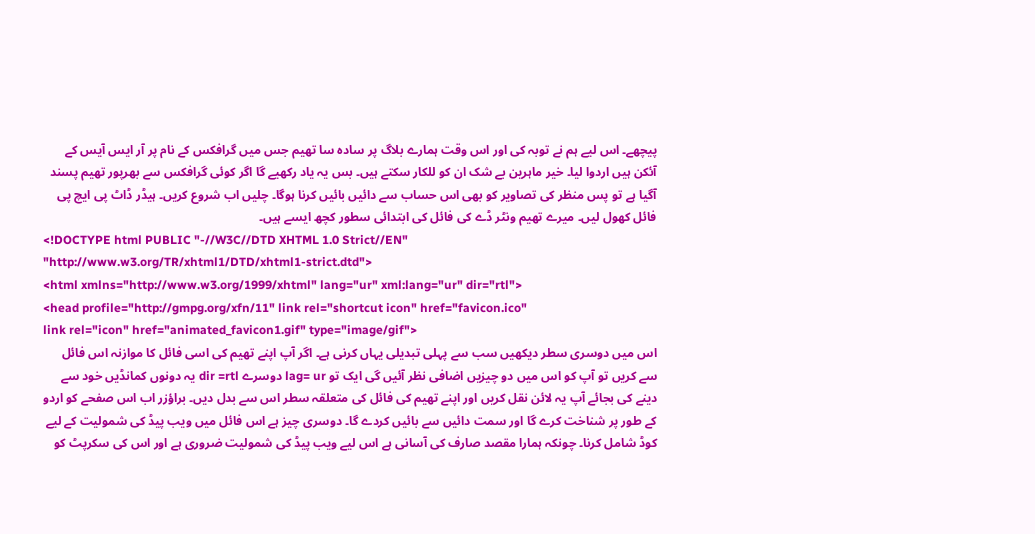پیچھے۔ اس لیے ہم نے توبہ کی اور اس وقت ہمارے بلاگ پر سادہ سا تھیم جس میں گرافکس کے نام پر آر ایس آیس کے آئکن ہیں اردوا لیا۔ خیر ماہرین بے شک ان کو للکار سکتے ہیں۔ بس یہ یاد رکھیے گا اگر کوئی گرافکس سے بھرپور تھیم پسند آگیا ہے تو پس منظر کی تصاویر کو بھی اس حساب سے دائیں بائیں کرنا ہوگا۔ چلیں اب شروع کریں۔ ہیڈر ڈاٹ پی ایچ پی فائل کھول لیں۔ میرے تھیم ونٹر ڈے کی فائل کی ابتدائی سطور کچھ ایسے ہیں۔
<!DOCTYPE html PUBLIC "-//W3C//DTD XHTML 1.0 Strict//EN" "http://www.w3.org/TR/xhtml1/DTD/xhtml1-strict.dtd">
<html xmlns="http://www.w3.org/1999/xhtml" lang="ur" xml:lang="ur" dir="rtl">
<head profile="http://gmpg.org/xfn/11" link rel="shortcut icon" href="favicon.ico"
link rel="icon" href="animated_favicon1.gif" type="image/gif">
اس میں دوسری سطر دیکھیں سب سے پہلی تبدیلی یہاں کرنی ہے۔ اگر آپ اپنے تھیم کی اسی فائل کا موازنہ اس فائل سے کریں تو آپ کو اس میں دو چیزیں اضافی نظر آئیں گی ایک تو lag= ur دوسرے dir =rtl یہ دونوں کمانڈیں خود سے دینے کی بجائے آپ یہ لائن نقل کریں اور اپنے تھیم کی فائل کی متعلقہ سطر اس سے بدل دیں۔ براؤزر اب اس صفحے کو اردو کے طور پر شناخت کرے گا اور سمت دائیں سے بائیں کردے گا۔ دوسری چیز ہے اس فائل میں ویب پیڈ کی شمولیت کے لیے کوڈ شامل کرنا۔ چونکہ ہمارا مقصد صارف کی آسانی ہے اس لیے ویب پیڈ کی شمولیت ضروری ہے اور اس کی سکرپٹ کو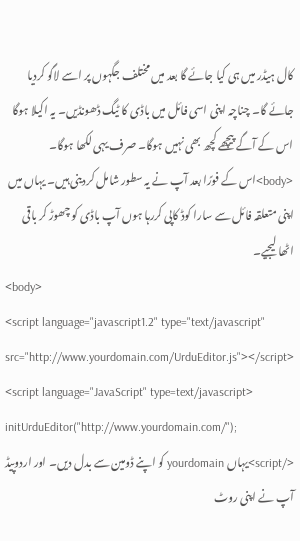کال ہیڈر میں ہی کیا جائے گا بعد میں مختلف جگہوں پر اسے لاگو کردیا جائے گا۔ چناچہ اپنی اسی فائل میں باڈی کا ٹیگ ڈھونڈیں۔ یہ اکیلا ہوگا اس کے آگے پیچھے کچھ بھی نہیں ہوگا۔ صرف یہی لکھا ہوگا۔
<body>اس کے فورًا بعد آپ نے یہ سطور شامل کردینی ہیں۔ یہاں میں اپنی متعلقہ فائل سے سارا کوڈ کاپی کررہا ہوں آپ باڈی کو چھوڑ کر باقی اٹھا لیجیے۔
<body>
<script language="javascript1.2" type="text/javascript" src="http://www.yourdomain.com/UrduEditor.js"></script>
<script language="JavaScript" type=text/javascript>
initUrduEditor("http://www.yourdomain.com/");
</script>یہاں yourdomain کو اپنے ڈومین سے بدل دیں۔ اور اردوپیڈ آپ نے اپنی روٹ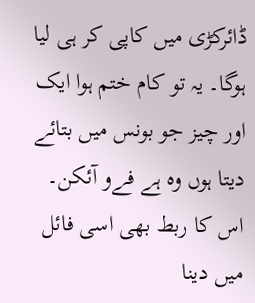ڈائرکڑی میں کاپی کر ہی لیا ہوگا۔ یہ تو کام ختم ہوا ایک اور چیز جو بونس میں بتائے دیتا ہوں وہ ہے فےو آئکن۔ اس کا ربط بھی اسی فائل میں دینا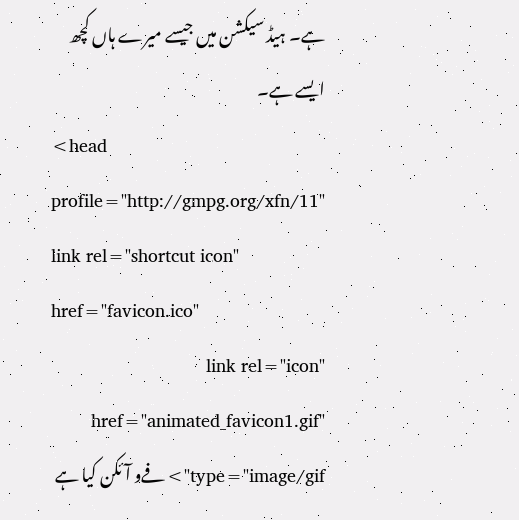ہے۔ ہیڈ سیکشن میں جیسے میرے ہاں کچھ ایسے ہے۔
<head profile="http://gmpg.org/xfn/11" link rel="shortcut icon" href="favicon.ico"
link rel="icon" href="animated_favicon1.gif" type="image/gif">فےو آئکن کیا ہے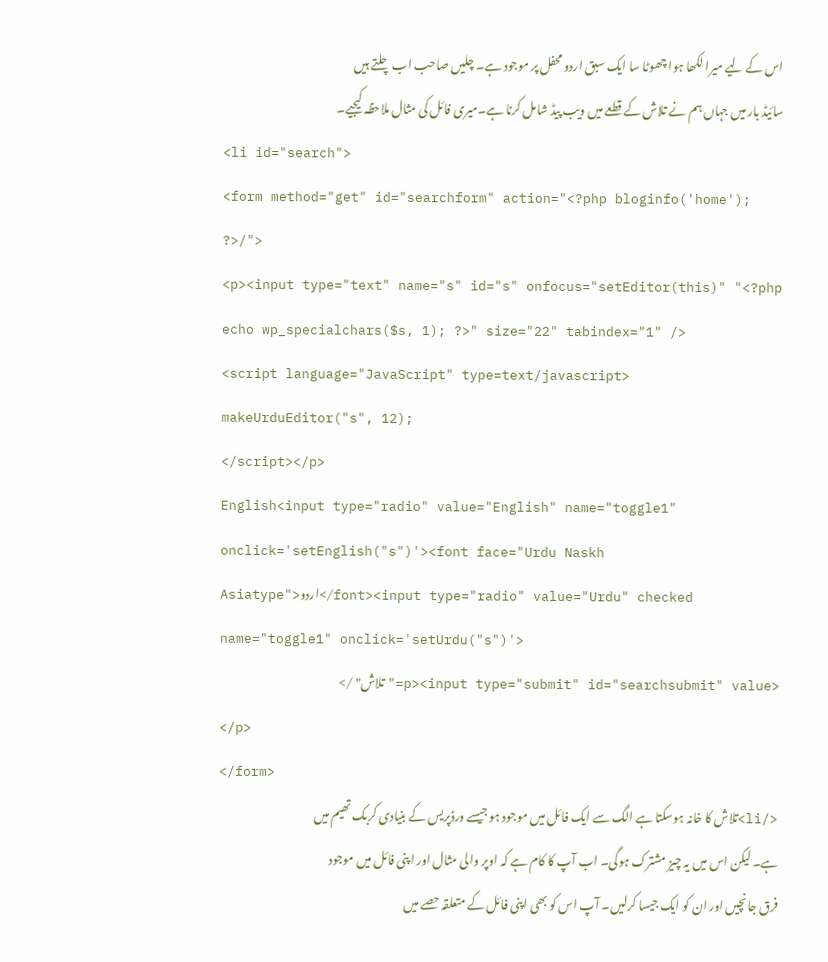اس کے لیے میرا لکھا ہوا چھوٹا سا ایک سبق اردو محفل پر موجود ہے۔ چلیں صاحب اب چلتے ہیں سائیڈ بار میں جہاں ہم نے تلاش کے قطعے میں ویب پیڈ شامل کرنا ہے۔میری فائل کی مثال ملاحظہ کیجیے۔
<li id="search">
<form method="get" id="searchform" action="<?php bloginfo('home'); ?>/">
<p><input type="text" name="s" id="s" onfocus="setEditor(this)" "<?php echo wp_specialchars($s, 1); ?>" size="22" tabindex="1" />
<script language="JavaScript" type=text/javascript>
makeUrduEditor("s", 12);
</script></p>
English<input type="radio" value="English" name="toggle1" onclick='setEnglish("s")'><font face="Urdu Naskh Asiatype">اردو</font><input type="radio" value="Urdu" checked name="toggle1" onclick='setUrdu("s")'>
<p><input type="submit" id="searchsubmit" value="تلاش" />
</p>
</form>
</li>تلاش کا خانہ ہوسکتا ہے الگ سے ایک فائل میں موجود ہو جیسے ورڈپریس کے بنیادی کربک تھیم میں ہے۔ لیکن اس میں یہ چیز مشترک ہوگی۔ اب آپ کا کام ہے کہ اوپر والی مثال اور اپنی فائل میں موجود فرق جانچیں اور ان کو ایک جیسا کرلیں۔ آپ اس کو بھی اپنی فائل کے متعلقہ حصے میں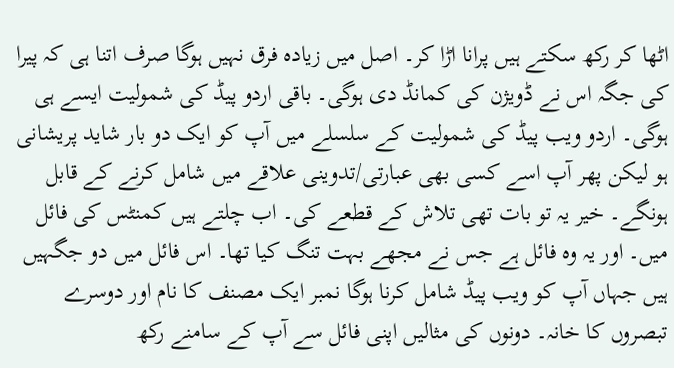اٹھا کر رکھ سکتے ہیں پرانا اڑا کر۔ اصل میں زیادہ فرق نہیں ہوگا صرف اتنا ہی کہ پیرا کی جگہ اس نے ڈویژن کی کمانڈ دی ہوگی۔ باقی اردو پیڈ کی شمولیت ایسے ہی ہوگی۔ اردو ویب پیڈ کی شمولیت کے سلسلے میں آپ کو ایک دو بار شاید پریشانی ہو لیکن پھر آپ اسے کسی بھی عبارتی/تدوینی علاقے میں شامل کرنے کے قابل ہونگے۔ خیر یہ تو بات تھی تلاش کے قطعے کی۔ اب چلتے ہیں کمنٹس کی فائل میں۔ اور یہ وہ فائل ہے جس نے مجھے بہت تنگ کیا تھا۔ اس فائل میں دو جگہیں ہیں جہاں آپ کو ویب پیڈ شامل کرنا ہوگا نمبر ایک مصنف کا نام اور دوسرے تبصروں کا خانہ۔ دونوں کی مثالیں اپنی فائل سے آپ کے سامنے رکھ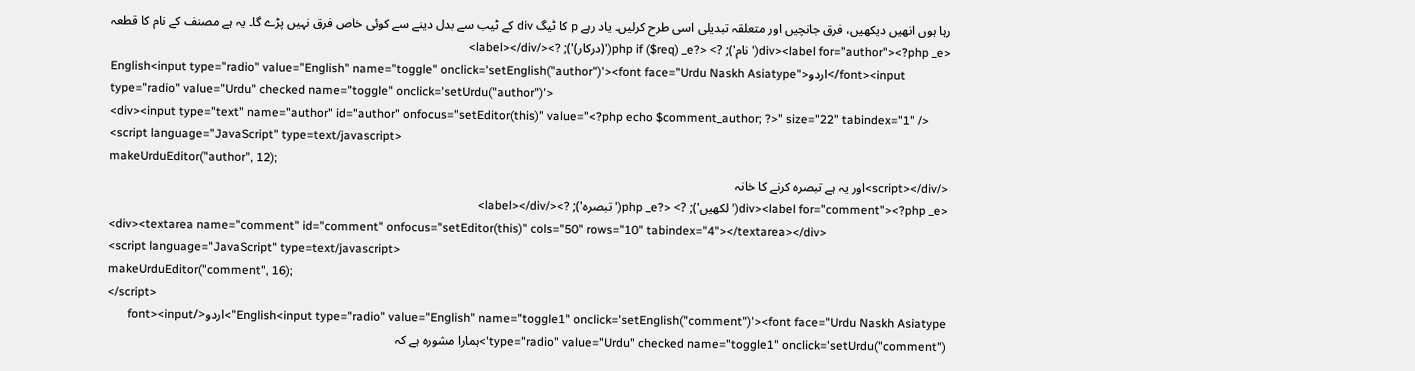رہا ہوں انھیں دیکھیں، فرق جانچیں اور متعلقہ تبدیلی اسی طرح کرلیں۔ یاد رہے p کا ٹیگ div کے ٹیب سے بدل دینے سے کوئی خاص فرق نہیں پڑے گا۔ یہ ہے مصنف کے نام کا قطعہ
<div><label for="author"><?php _e('نام'); ?> <?php if ($req) _e('(درکار)'); ?></label></div>
English<input type="radio" value="English" name="toggle" onclick='setEnglish("author")'><font face="Urdu Naskh Asiatype">اردو</font><input type="radio" value="Urdu" checked name="toggle" onclick='setUrdu("author")'>
<div><input type="text" name="author" id="author" onfocus="setEditor(this)" value="<?php echo $comment_author; ?>" size="22" tabindex="1" />
<script language="JavaScript" type=text/javascript>
makeUrduEditor("author", 12);
</script></div>اور یہ ہے تبصرہ کرنے کا خانہ
<div><label for="comment"><?php _e('لکھیں'); ?> <?php _e('تبصرہ'); ?></label></div>
<div><textarea name="comment" id="comment" onfocus="setEditor(this)" cols="50" rows="10" tabindex="4"></textarea></div>
<script language="JavaScript" type=text/javascript>
makeUrduEditor("comment", 16);
</script>
English<input type="radio" value="English" name="toggle1" onclick='setEnglish("comment")'><font face="Urdu Naskh Asiatype">اردو</font><input type="radio" value="Urdu" checked name="toggle1" onclick='setUrdu("comment")'>ہمارا مشورہ ہے کہ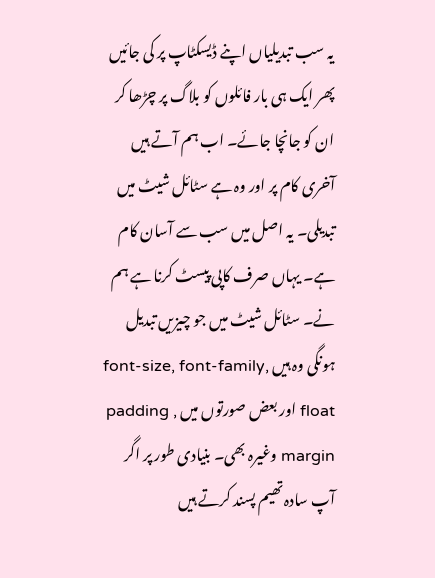یہ سب تبدیلیاں اپنے ڈیسکٹاپ پر کی جائیں پھر ایک ہی بار فائلوں کو بلاگ پر چڑھا کر ان کو جانچا جائے۔ اب ہم آتے ہیں آخری کام پر اور وہ ہے سٹائل شیٹ میں تبدیلی۔ یہ اصل میں سب سے آسان کام ہے۔ یہاں صرف کاپی پیسٹ کرنا ہے ہم نے۔ سٹائل شیٹ میں جو چیزیں تبدیل ہونگی وہ ہیں font-size, font-family, float اور بعض صورتوں میں padding , margin وغیرہ بھی۔ بنیادی طور پر اگر آپ سادہ تھیم پسند کرتے ہیں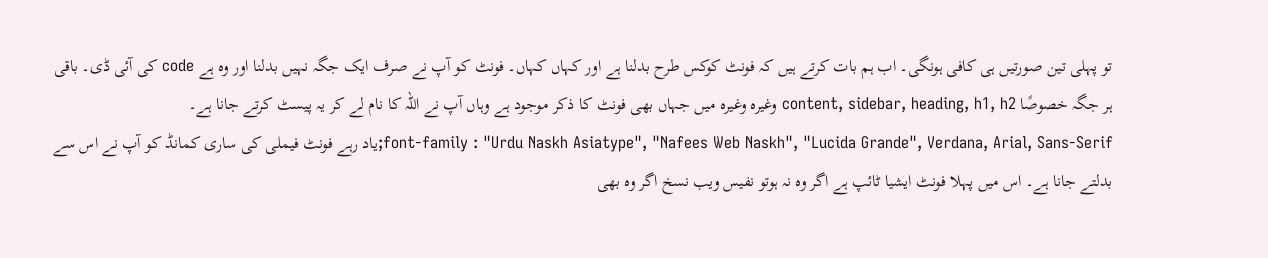تو پہلی تین صورتیں ہی کافی ہونگی۔ اب ہم بات کرتے ہیں کہ فونٹ کوکس طرح بدلنا ہے اور کہاں کہاں۔ فونٹ کو آپ نے صرف ایک جگہ نہیں بدلنا اور وہ ہے code کی آئی ڈی۔ باقی ہر جگہ خصوصًا content, sidebar, heading, h1, h2 وغیرہ وغیرہ میں جہاں بھی فونٹ کا ذکر موجود ہے وہاں آپ نے اللہ کا نام لے کر یہ پیسٹ کرتے جانا ہے۔
font-family : "Urdu Naskh Asiatype", "Nafees Web Naskh", "Lucida Grande", Verdana, Arial, Sans-Serif;یاد رہے فونٹ فیملی کی ساری کمانڈ کو آپ نے اس سے بدلتے جانا ہے۔ اس میں پہلا فونٹ ایشیا ٹائپ ہے اگر وہ نہ ہوتو نفیس ویب نسخ اگر وہ بھی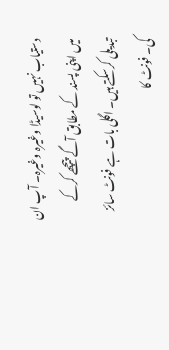دستیاب نہیں تو لوسیڈا وغیرہ وغیرہ۔ آپ ان میں اپنی پسند کے مطابق آگے پیچھے کرکے تبدیلی کرسکتے ہیں۔ اگلی بات ہے فونٹ سائز کی۔ فونٹ کا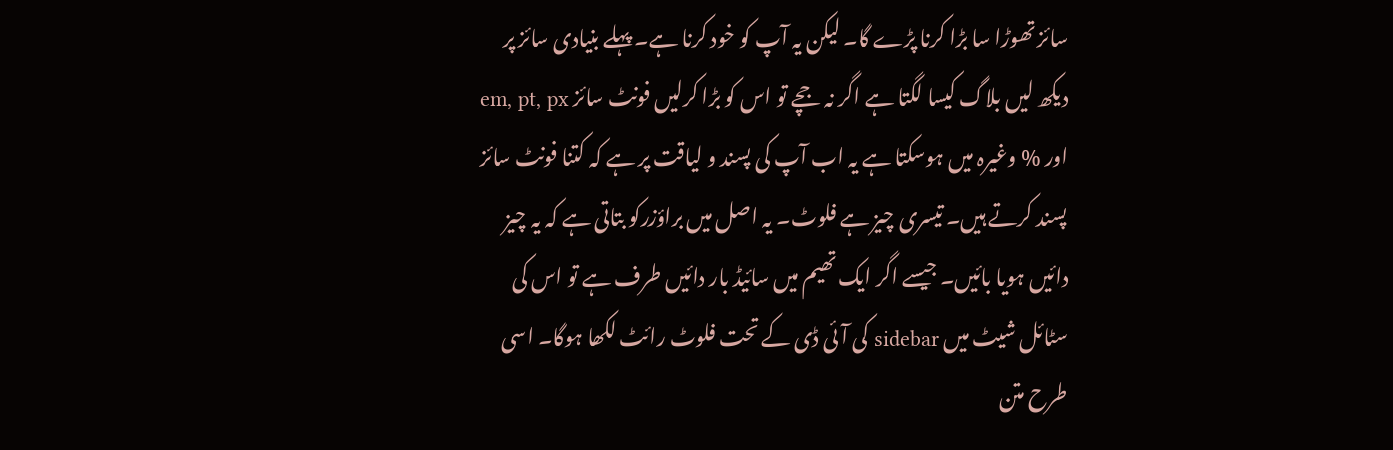سائز تھوڑا سا بڑا کرنا پڑے گا۔ لیکن یہ آپ کو خود کرنا ہے۔ پہلے بنیادی سائز پر دیکھ لیں بلاگ کیسا لگتا ہے اگر نہ جچے تو اس کو بڑا کرلیں فونٹ سائز em, pt, px اور % وغیرہ میں ہوسکتا ہے یہ اب آپ کی پسند و لیاقت پر ہے کہ کتنا فونٹ سائز پسند کرتے ہیں۔ تیسری چیز ہے فلوٹ۔ یہ اصل میں براؤزرکو بتاتی ہے کہ یہ چیز دائیں ہویا بائیں۔ جیسے اگر ایک تھیم میں سائیڈ بار دائیں طرف ہے تو اس کی سٹائل شیٹ میں sidebar کی آئی ڈی کے تحت فلوٹ رائٹ لکھا ہوگا۔ اسی طرح متن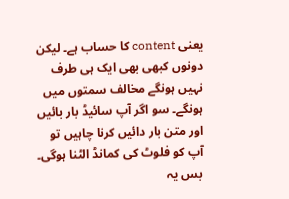یعنی content کا حساب ہے۔ لیکن دونوں کبھی بھی ایک ہی طرف نہیں ہونگے مخالف سمتوں میں ہونگے۔ سو اگر آپ سائیڈ بار بائیں اور متن بار دائیں کرنا چاہیں تو آپ کو فلوٹ کی کمانڈ الٹنا ہوگی۔ بس یہ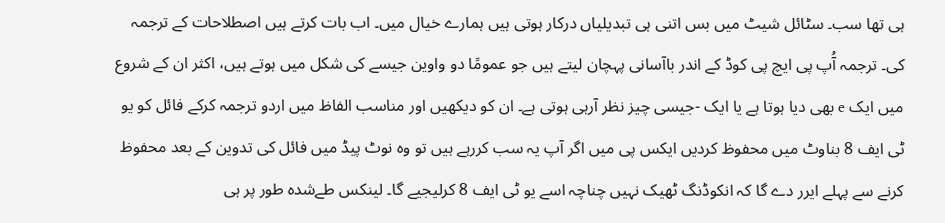ہی تھا سب۔ سٹائل شیٹ میں بس اتنی ہی تبدیلیاں درکار ہوتی ہیں ہمارے خیال میں۔ اب بات کرتے ہیں اصطلاحات کے ترجمہ کی۔ ترجمہ آُپ پی ایچ پی کوڈ کے اندر باآسانی پہچان لیتے ہیں جو عمومًا دو واوین جیسے کی شکل میں ہوتے ہیں، اکثر ان کے شروع میں ایک e بھی دیا ہوتا ہے یا ایک -جیسی چیز نظر آرہی ہوتی ہے۔ ان کو دیکھیں اور مناسب الفاظ میں اردو ترجمہ کرکے فائل کو یو ٹی ایف 8 بناوٹ میں محفوظ کردیں ایکس پی میں اگر آپ یہ سب کررہے ہیں تو وہ نوٹ پیڈ میں فائل کی تدوین کے بعد محفوظ کرنے سے پہلے ایرر دے گا کہ انکوڈنگ ٹھیک نہیں چناچہ اسے یو ٹی ایف 8 کرلیجیے گا۔ لینکس طےشدہ طور پر ہی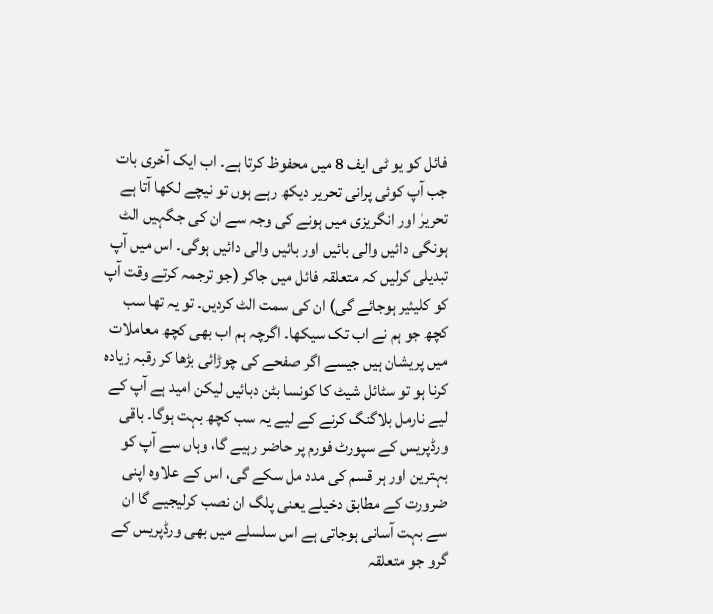فائل کو یو ٹی ایف 8 میں محفوظ کرتا ہے۔ اب ایک آخری بات جب آپ کوئی پرانی تحریر دیکھ رہے ہوں تو نیچے لکھا آتا ہے تحریرٰ اور انگریزی میں ہونے کی وجہ سے ان کی جگہیں الٹ ہونگی دائیں والی بائیں اور بائیں والی دائیں ہوگی۔ اس میں آپ تبدیلی کرلیں کہ متعلقہ فائل میں جاکر (جو ترجمہ کرتے وقت آپ کو کلیئیر ہوجائے گی) ان کی سمت الٹ کردیں۔ تو یہ تھا سب کچھ جو ہم نے اب تک سیکھا۔ اگرچہ ہم اب بھی کچھ معاملات میں پریشان ہیں جیسے اگر صفحے کی چوڑائی بڑھا کر رقبہ زیادہ کرنا ہو تو سٹائل شیٹ کا کونسا بٹن دبائیں لیکن امید ہے آپ کے لیے نارمل بلاگنگ کرنے کے لیے یہ سب کچھ بہت ہوگا۔ باقی ورڈپریس کے سپورٹ فورم پر حاضر رہیے گا، وہاں سے آپ کو بہترین اور ہر قسم کی مدد مل سکے گی، اس کے علاوہ اپنی ضرورت کے مطابق دخیلے یعنی پلگ ان نصب کرلیجیے گا ان سے بہت آسانی ہوجاتی ہے اس سلسلے میں بھی ورڈپریس کے گرو جو متعلقہ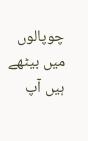چوپالوں میں بیٹھے ہیں آپ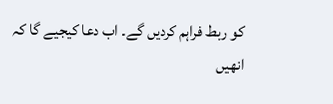کو ربط فراہم کردیں گے۔ اب دعا کیجیے گا کہ انھیں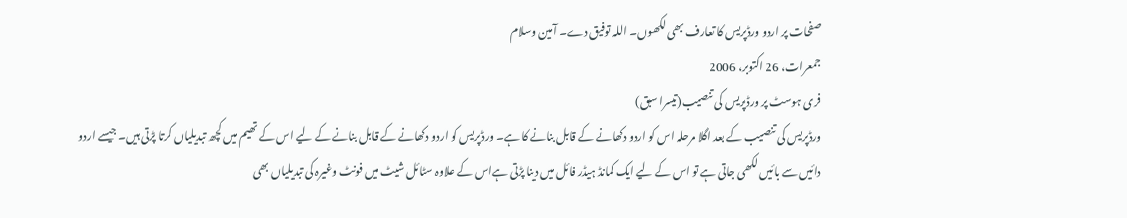صفحات پر اردو ورڈپریس کا تعارف بھی لکھوں۔ اللہ توفیق دے۔ آمین وسلام
جمعرات، 26 اکتوبر، 2006
فری ہوسٹ پر ورڈپریس کی تنصیب(تیسرا سبق)
ورڈپریس کی تنصیب کے بعد اگلا مرحلہ اس کو اردو دکھانے کے قابل بنانے کا ہے۔ ورڈپریس کو اردو دکھانے کے قابل بنانے کے لیے اس کے تھیم میں کچھ تبدیلیاں کرتا پڑتی ہیں۔ جیسے اردو دائیں سے بائیں لکھی جاتی ہے تو اس کے لیے ایک کمانڈ ہیڈر فائل میں دینا پڑتی ہےاس کے علاوہ سٹائل شیٹ میں فونٹ وغیرہ کی تبدیلیاں بھی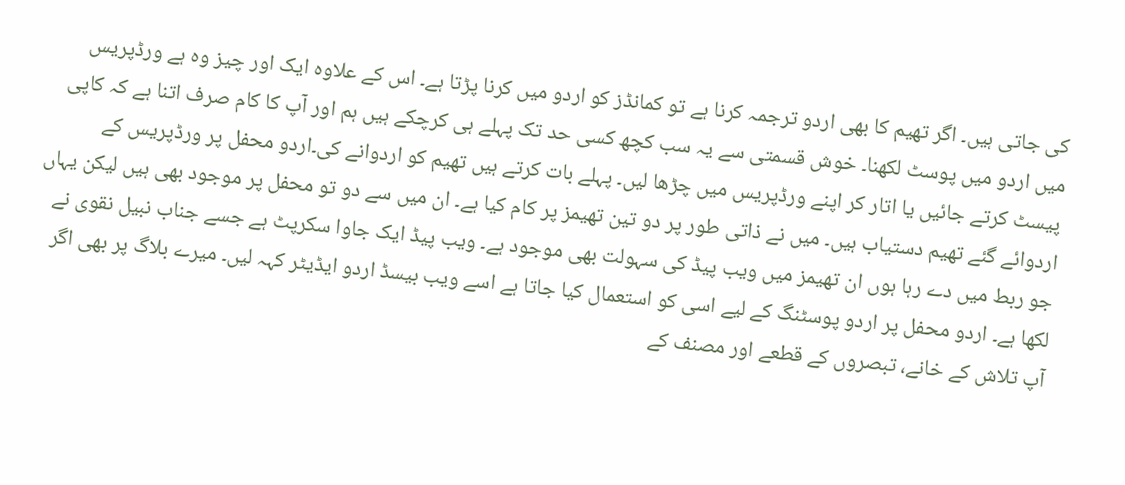کی جاتی ہیں۔ اگر تھیم کا بھی اردو ترجمہ کرنا ہے تو کمانڈز کو اردو میں کرنا پڑتا ہے۔ اس کے علاوہ ایک اور چیز وہ ہے ورڈپریس میں اردو میں پوسٹ لکھنا۔ خوش قسمتی سے یہ سب کچھ کسی حد تک پہلے ہی کرچکے ہیں ہم اور آپ کا کام صرف اتنا ہے کہ کاپی پیسٹ کرتے جائیں یا اتار کر اپنے ورڈپریس میں چڑھا لیں۔ پہلے بات کرتے ہیں تھیم کو اردوانے کی۔اردو محفل پر ورڈپریس کے اردوائے گئے تھیم دستیاب ہیں۔ میں نے ذاتی طور پر دو تین تھیمز پر کام کیا ہے۔ ان میں سے دو تو محفل پر موجود بھی ہیں لیکن یہاں جو ربط میں دے رہا ہوں ان تھیمز میں ویب پیڈ کی سہولت بھی موجود ہے۔ ویب پیڈ ایک جاوا سکرپٹ ہے جسے جناب نبیل نقوی نے لکھا ہے۔ اردو محفل پر اردو پوسٹنگ کے لیے اسی کو استعمال کیا جاتا ہے اسے ویب بیسڈ اردو ایڈیٹر کہہ لیں۔ میرے بلاگ پر بھی اگر آپ تلاش کے خانے، تبصروں کے قطعے اور مصنف کے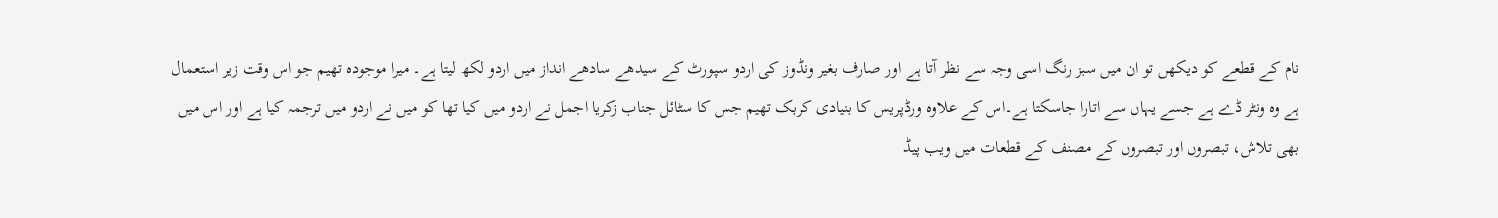نام کے قطعے کو دیکھں تو ان میں سبز رنگ اسی وجہ سے نظر آتا ہے اور صارف بغیر ونڈوز کی اردو سپورٹ کے سیدھے سادھے انداز میں اردو لکھ لیتا ہے۔ میرا موجودہ تھیم جو اس وقت زیر استعمال ہے وہ ونٹر ڈے ہے جسے یہاں سے اتارا جاسکتا ہے۔اس کے علاوہ ورڈپریس کا بنیادی کربک تھیم جس کا سٹائل جناب زکریا اجمل نے اردو میں کیا تھا کو میں نے اردو میں ترجمہ کیا ہے اور اس میں بھی تلاش، تبصروں اور تبصروں کے مصنف کے قطعات میں ویب پیڈ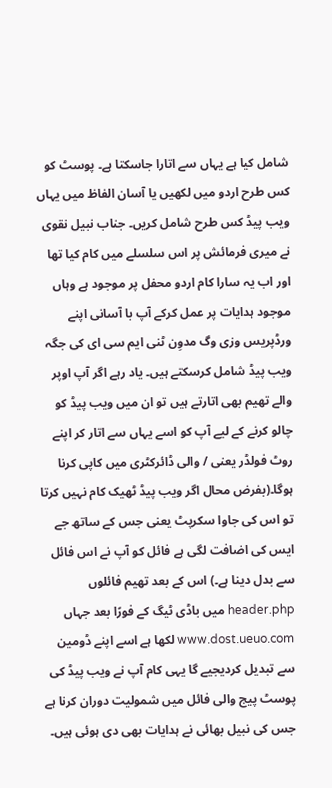شامل کیا ہے یہاں سے اتارا جاسکتا ہے۔ پوسٹ کو کس طرح اردو میں لکھیں یا آسان الفاظ میں یہاں ویب پیڈ کس طرح شامل کریں۔ جناب نبیل نقوی نے میری فرمائش پر اس سلسلے میں کام کیا تھا اور اب یہ سارا کام اردو محفل پر موجود ہے وہاں موجود ہدایات پر عمل کرکے آپ با آسانی اپنے ورڈپریس وزی وگ مدوِن ٹنی ایم سی ای کی جگہ ویب پیڈ شامل کرسکتے ہیں۔ یاد رہے اگر آپ اوپر والے تھیم بھی اتارتے ہیں تو ان میں ویب پیڈ کو چالو کرنے کے لیے آپ کو اسے یہاں سے اتار کر اپنے روٹ فولڈر یعنی / والی ڈائرکٹری میں کاپی کرنا ہوگا۔(بفرض محال اگر ویب پیڈ ٹھیک کام نہیں کرتا تو اس کی جاوا سکرپٹ یعنی جس کے ساتھ جے ایس کی اضافت لگی ہے فائل کو آپ نے اس فائل سے بدل دینا ہے۔) اس کے بعد تھیم فائلوں header.php میں باڈی ٹیگ کے فورًا بعد جہاں www.dost.ueuo.com لکھا ہے اسے اپنے ڈومین سے تبدیل کردیجیے گا یہی کام آپ نے ویب پیڈ کی پوسٹ پیج والی فائل میں شمولیت دوران کرنا ہے جس کی نبیل بھائی نے ہدایات بھی دی ہوئی ہیں۔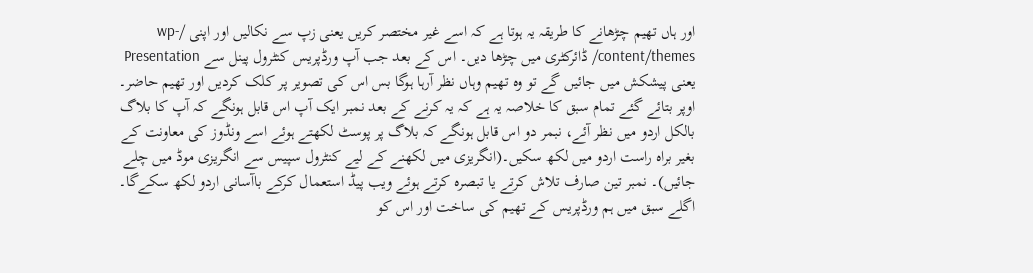اور ہاں تھیم چڑھانے کا طریقہ یہ ہوتا ہے کہ اسے غیر مختصر کریں یعنی زپ سے نکالیں اور اپنی /wp-content/themes/ ڈائرکٹری میں چڑھا دیں۔ اس کے بعد جب آپ ورڈپریس کنٹرول پینل سے Presentation یعنی پیشکش میں جائیں گے تو وہ تھیم وہاں نظر آرہا ہوگا بس اس کی تصویر پر کلک کردیں اور تھیم حاضر۔ اوپر بتائے گئے تمام سبق کا خلاصہ یہ ہے کہ یہ کرنے کے بعد نمبر ایک آپ اس قابل ہونگے کہ آپ کا بلاگ بالکل اردو میں نظر آئے، نبمر دو اس قابل ہونگے کہ بلاگ پر پوسٹ لکھتے ہوئے اسے ونڈوز کی معاونت کے بغیر براہ راست اردو میں لکھ سکیں۔(انگریزی میں لکھنے کے لیے کنٹرول سپیس سے انگریزی موڈ میں چلے جائیں)۔ نمبر تین صارف تلاش کرتے یا تبصرہ کرتے ہوئے ویب پیڈ استعمال کرکے باآسانی اردو لکھ سکےگا۔ اگلے سبق میں ہم ورڈپریس کے تھیم کی ساخت اور اس کو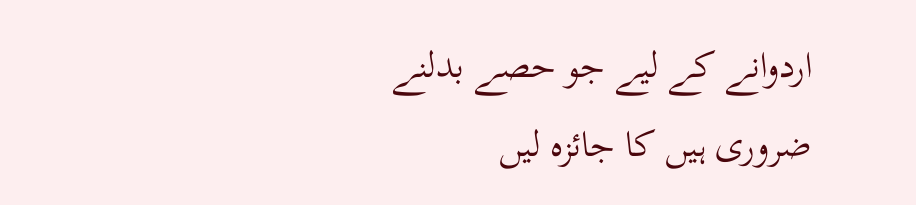اردوانے کے لیے جو حصے بدلنے ضروری ہیں کا جائزہ لیں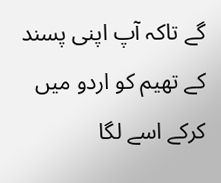گے تاکہ آپ اپنی پسند کے تھیم کو اردو میں کرکے اسے لگا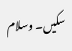سکیں۔ وسلام